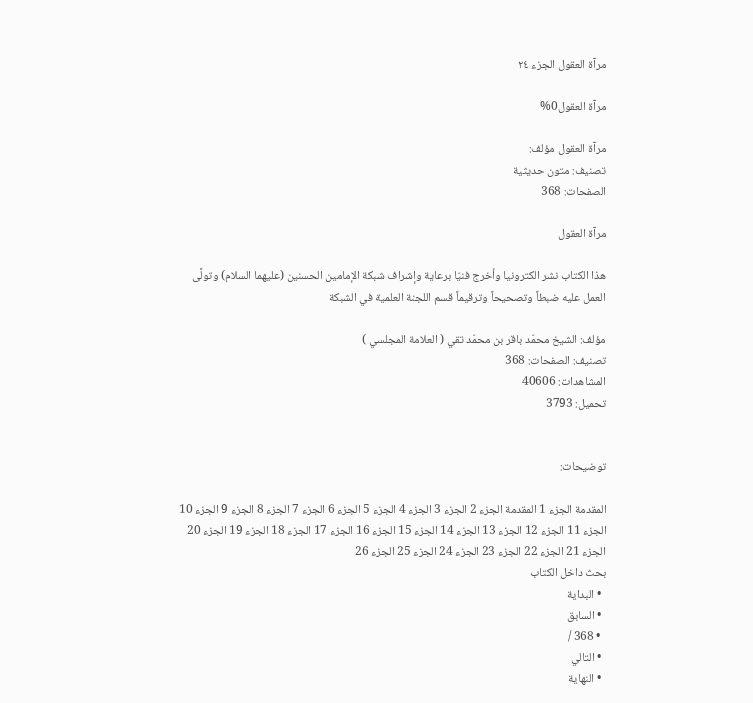مرآة العقول الجزء ٢٤

مرآة العقول0%

مرآة العقول مؤلف:
تصنيف: متون حديثية
الصفحات: 368

مرآة العقول

هذا الكتاب نشر الكترونيا وأخرج فنيّا برعاية وإشراف شبكة الإمامين الحسنين (عليهما السلام) وتولَّى العمل عليه ضبطاً وتصحيحاً وترقيماً قسم اللجنة العلمية في الشبكة

مؤلف: الشيخ محمّد باقر بن محمّد تقي ( العلامة المجلسي )
تصنيف: الصفحات: 368
المشاهدات: 40606
تحميل: 3793


توضيحات:

المقدمة الجزء 1 المقدمة الجزء 2 الجزء 3 الجزء 4 الجزء 5 الجزء 6 الجزء 7 الجزء 8 الجزء 9 الجزء 10 الجزء 11 الجزء 12 الجزء 13 الجزء 14 الجزء 15 الجزء 16 الجزء 17 الجزء 18 الجزء 19 الجزء 20 الجزء 21 الجزء 22 الجزء 23 الجزء 24 الجزء 25 الجزء 26
بحث داخل الكتاب
  • البداية
  • السابق
  • 368 /
  • التالي
  • النهاية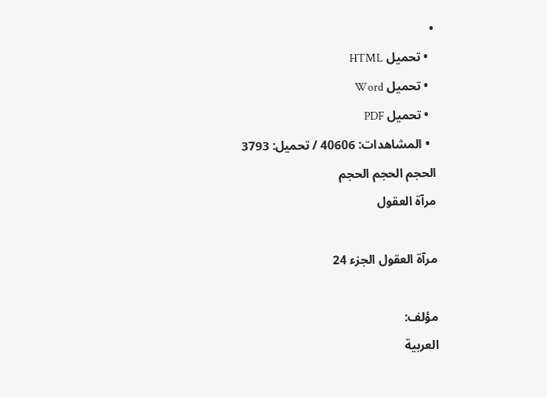•
  • تحميل HTML
  • تحميل Word
  • تحميل PDF
  • المشاهدات: 40606 / تحميل: 3793
الحجم الحجم الحجم
مرآة العقول

مرآة العقول الجزء 24

مؤلف:
العربية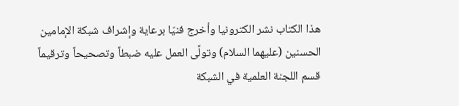هذا الكتاب نشر الكترونيا وأخرج فنيّا برعاية وإشراف شبكة الإمامين الحسنين (عليهما السلام) وتولَّى العمل عليه ضبطاً وتصحيحاً وترقيماً قسم اللجنة العلمية في الشبكة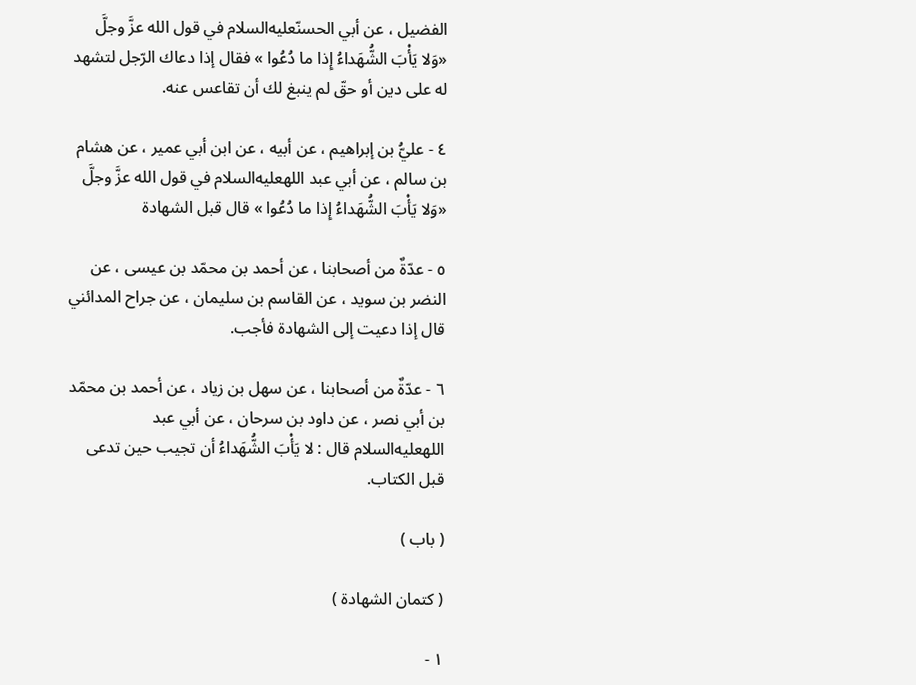الفضيل ، عن أبي الحسنّعليه‌السلام في قول الله عزَّ وجلَّ «وَلا يَأْبَ الشُّهَداءُ إِذا ما دُعُوا » فقال إذا دعاك الرّجل لتشهد له على دين أو حقّ لم ينبغ لك أن تقاعس عنه.

٤ - عليُّ بن إبراهيم ، عن أبيه ، عن ابن أبي عمير ، عن هشام بن سالم ، عن أبي عبد اللهعليه‌السلام في قول الله عزَّ وجلَّ «وَلا يَأْبَ الشُّهَداءُ إِذا ما دُعُوا » قال قبل الشهادة

٥ - عدّةٌ من أصحابنا ، عن أحمد بن محمّد بن عيسى ، عن النضر بن سويد ، عن القاسم بن سليمان ، عن جراح المدائني قال إذا دعيت إلى الشهادة فأجب.

٦ - عدّةٌ من أصحابنا ، عن سهل بن زياد ، عن أحمد بن محمّد بن أبي نصر ، عن داود بن سرحان ، عن أبي عبد اللهعليه‌السلام قال : لا يَأْبَ الشُّهَداءُ أن تجيب حين تدعى قبل الكتاب.

( باب )

( كتمان الشهادة )

١ -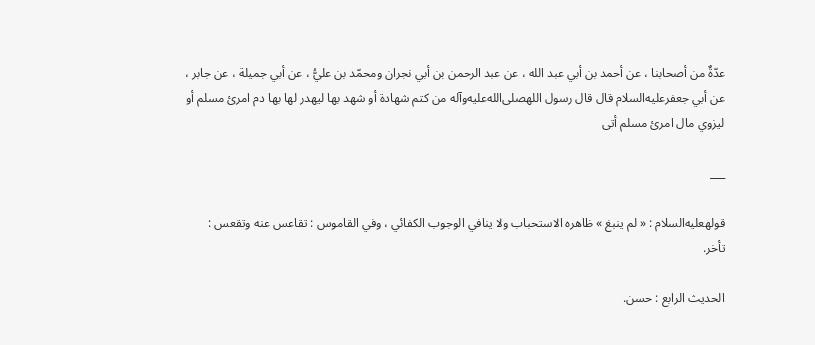عدّةٌ من أصحابنا ، عن أحمد بن أبي عبد الله ، عن عبد الرحمن بن أبي نجران ومحمّد بن عليُّ ، عن أبي جميلة ، عن جابر ، عن أبي جعفرعليه‌السلام قال قال رسول اللهصلى‌الله‌عليه‌وآله من كتم شهادة أو شهد بها ليهدر لها بها دم امرئ مسلم أو ليزوي مال امرئ مسلم أتى

___

قولهعليه‌السلام : « لم ينبغ » ظاهره الاستحباب ولا ينافي الوجوب الكفائي ، وفي القاموس : تقاعس عنه وتقعس : تأخر.

الحديث الرابع : حسن.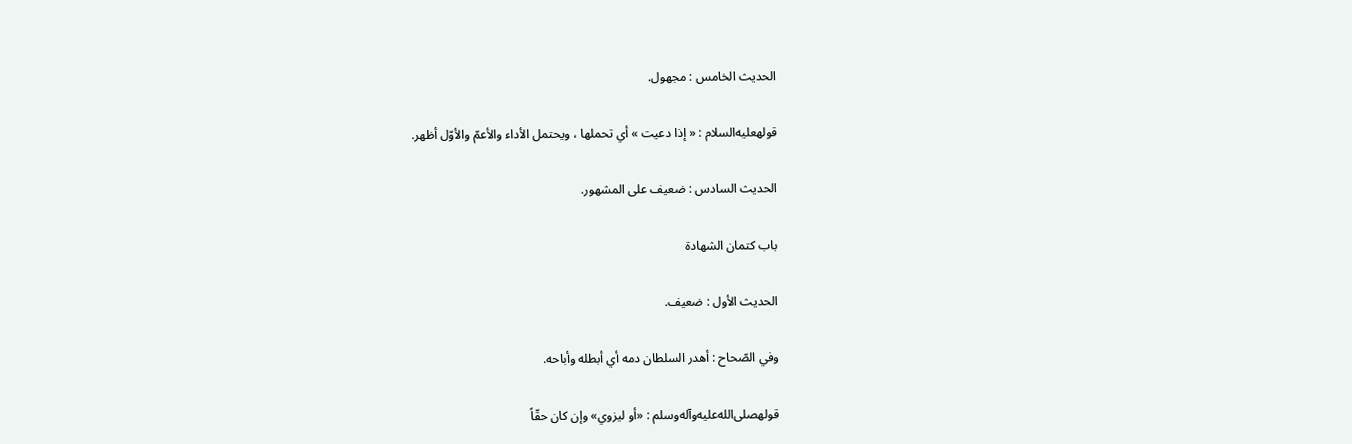الحديث الخامس : مجهول.

قولهعليه‌السلام : « إذا دعيت » أي تحملها ، ويحتمل الأداء والأعمّ والأوّل أظهر.

الحديث السادس : ضعيف على المشهور.

باب كتمان الشهادة

الحديث الأول : ضعيف.

وفي الصّحاح : أهدر السلطان دمه أي أبطله وأباحه.

قولهصلى‌الله‌عليه‌وآله‌وسلم : «أو ليزوي» وإن كان حقّاً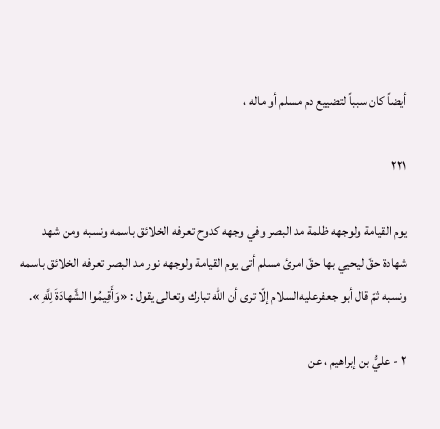أيضاً كان سبباً لتضييع دم مسلم أو ماله ،

٢٢١

يوم القيامة ولوجهه ظلمة مد البصر وفي وجهه كدوح تعرفه الخلائق باسمه ونسبه ومن شهد شهادة حقّ ليحيي بها حقّ امرئ مسلم أتى يوم القيامة ولوجهه نور مد البصر تعرفه الخلائق باسمه ونسبه ثمّ قال أبو جعفرعليه‌السلام إلّا ترى أن الله تبارك وتعالى يقول : «وَأَقِيمُوا الشَّهادَةَ لِلَّهِ ».

٢ - عليُّ بن إبراهيم ، عن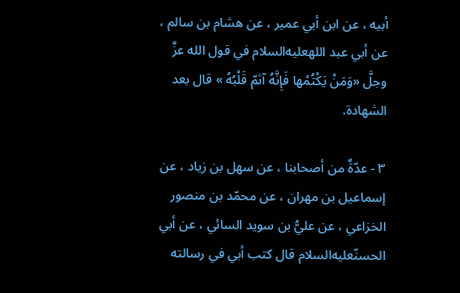أبيه ، عن ابن أبي عمير ، عن هشام بن سالم ، عن أبي عبد اللهعليه‌السلام في قول الله عزَّ وجلَّ «وَمَنْ يَكْتُمْها فَإِنَّهُ آثمّ قَلْبُهُ » قال بعد الشهادة.

٣ - عدّةٌ من أصحابنا ، عن سهل بن زياد ، عن إسماعيل بن مهران ، عن محمّد بن منصور الخزاعي ، عن عليُّ بن سويد السائي ، عن أبي الحسنّعليه‌السلام قال كتب أبي في رسالته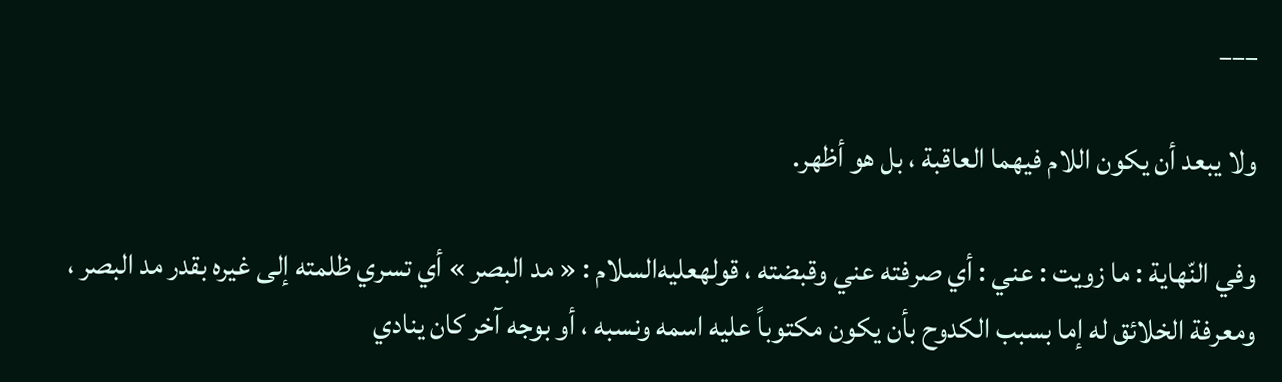___

ولا يبعد أن يكون اللام فيهما العاقبة ، بل هو أظهر.

وفي النّهاية : ما زويت : عني : أي صرفته عني وقبضته ، قولهعليه‌السلام : « مد البصر » أي تسري ظلمته إلى غيره بقدر مد البصر ، ومعرفة الخلائق له إما بسبب الكدوح بأن يكون مكتوباً عليه اسمه ونسبه ، أو بوجه آخر كان ينادي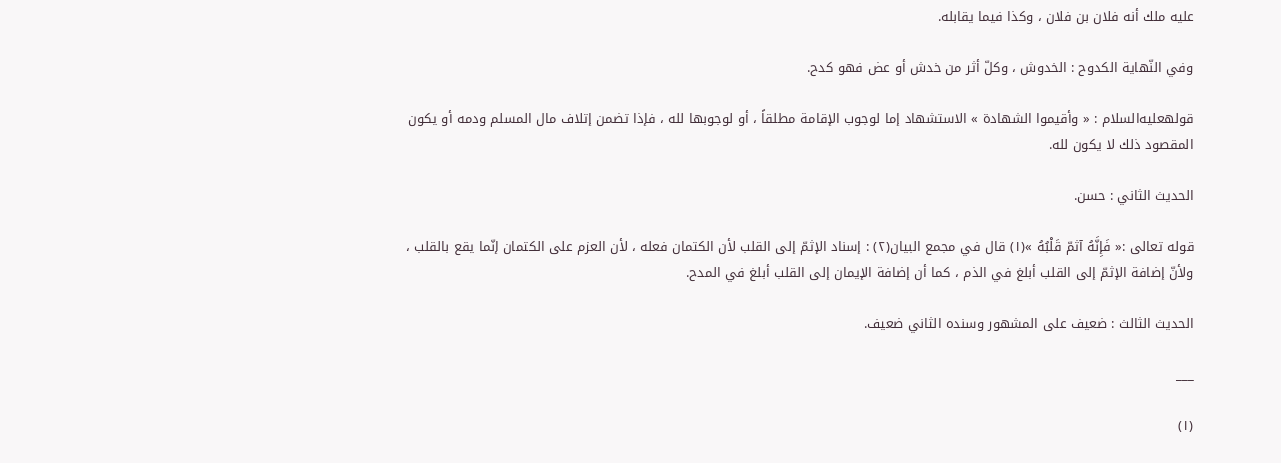عليه ملك أنه فلان بن فلان ، وكذا فيما يقابله.

وفي النّهاية الكدوح : الخدوش ، وكلّ أثر من خدش أو عض فهو كدح.

قولهعليه‌السلام : « وأقيموا الشهادة » الاستشهاد إما لوجوب الإقامة مطلقاً ، أو لوجوبها لله ، فإذا تضمن إتلاف مال المسلم ودمه أو يكون المقصود ذلك لا يكون لله.

الحديث الثاني : حسن.

قوله تعالى :« فَإِنَّهُ آثمّ قَلْبُهُ »(١) قال في مجمع البيان(٢) : إسناد الإثمّ إلى القلب لأن الكتمان فعله ، لأن العزم على الكتمان إنّما يقع بالقلب ، ولأنّ إضافة الإثمّ إلى القلب أبلغ في الذم ، كما أن إضافة الإيمان إلى القلب أبلغ في المدح.

الحديث الثالث : ضعيف على المشهور وسنده الثاني ضعيف.

___

(١)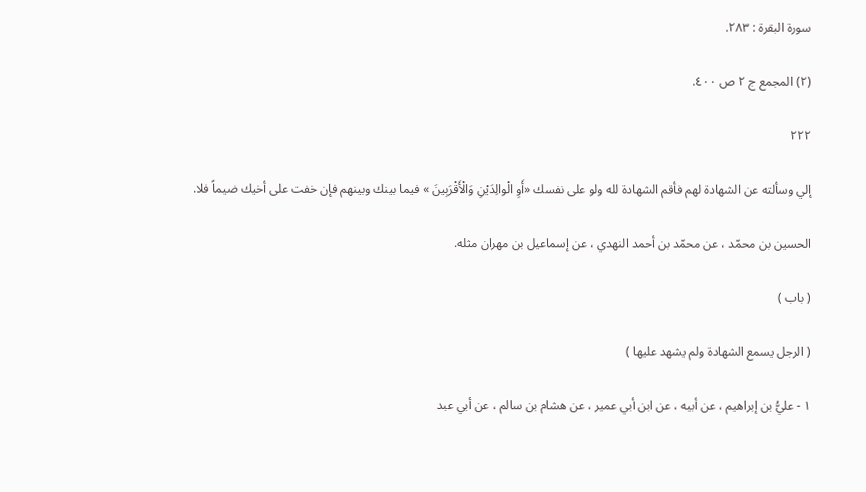سورة البقرة : ٢٨٣.

(٢) المجمع ج ٢ ص ٤٠٠.

٢٢٢

إلي وسألته عن الشهادة لهم فأقم الشهادة لله ولو على نفسك «أَوِ الْوالِدَيْنِ وَالْأَقْرَبِينَ » فيما بينك وبينهم فإن خفت على أخيك ضيماً فلا.

الحسين بن محمّد ، عن محمّد بن أحمد النهدي ، عن إسماعيل بن مهران مثله.

( باب )

( الرجل يسمع الشهادة ولم يشهد عليها )

١ - عليُّ بن إبراهيم ، عن أبيه ، عن ابن أبي عمير ، عن هشام بن سالم ، عن أبي عبد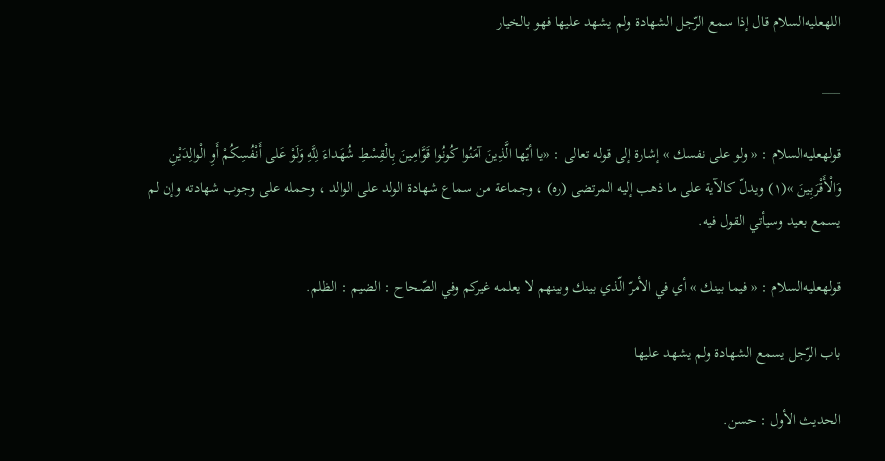اللهعليه‌السلام قال إذا سمع الرّجل الشهادة ولم يشهد عليها فهو بالخيار

___

قولهعليه‌السلام : « ولو على نفسك » إشارة إلى قوله تعالى : «يا أيّها الَّذِينَ آمَنُوا كُونُوا قَوَّامِينَ بِالْقِسْطِ شُهَداءَ لِلَّهِ وَلَوْ عَلى أَنْفُسِكُمْ أَوِ الْوالِدَيْنِ وَالْأَقْرَبِينَ »(١) ويدلّ كالآية على ما ذهب إليه المرتضى (ره) ، وجماعة من سماع شهادة الولد على الوالد ، وحمله على وجوب شهادته وإن لم يسمع بعيد وسيأتي القول فيه.

قولهعليه‌السلام : « فيما بينك » أي في الأمرّ الّذي بينك وبينهم لا يعلمه غيركم وفي الصّحاح : الضيم : الظلم.

باب الرّجل يسمع الشهادة ولم يشهد عليها

الحديث الأول : حسن.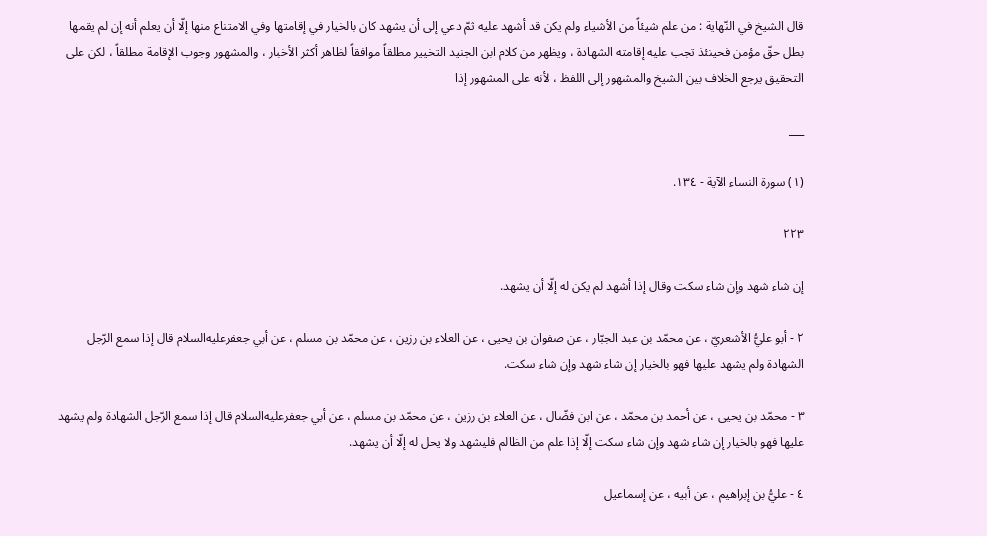قال الشيخ في النّهاية : من علم شيئاً من الأشياء ولم يكن قد أشهد عليه ثمّ دعي إلى أن يشهد كان بالخيار في إقامتها وفي الامتناع منها إلّا أن يعلم أنه إن لم يقمها بطل حقّ مؤمن فحينئذ تجب عليه إقامته الشهادة ، ويظهر من كلام ابن الجنيد التخيير مطلقاً موافقاً لظاهر أكثر الأخبار ، والمشهور وجوب الإقامة مطلقاً ، لكن على التحقيق يرجع الخلاف بين الشيخ والمشهور إلى اللفظ ، لأنه على المشهور إذا

___

(١) سورة النساء الآية - ١٣٤.

٢٢٣

إن شاء شهد وإن شاء سكت وقال إذا أشهد لم يكن له إلّا أن يشهد.

٢ - أبو عليُّ الأشعريّ ، عن محمّد بن عبد الجبّار ، عن صفوان بن يحيى ، عن العلاء بن رزين ، عن محمّد بن مسلم ، عن أبي جعفرعليه‌السلام قال إذا سمع الرّجل الشهادة ولم يشهد عليها فهو بالخيار إن شاء شهد وإن شاء سكت.

٣ - محمّد بن يحيى ، عن أحمد بن محمّد ، عن ابن فضّال ، عن العلاء بن رزين ، عن محمّد بن مسلم ، عن أبي جعفرعليه‌السلام قال إذا سمع الرّجل الشهادة ولم يشهد عليها فهو بالخيار إن شاء شهد وإن شاء سكت إلّا إذا علم من الظالم فليشهد ولا يحل له إلّا أن يشهد.

٤ - عليُّ بن إبراهيم ، عن أبيه ، عن إسماعيل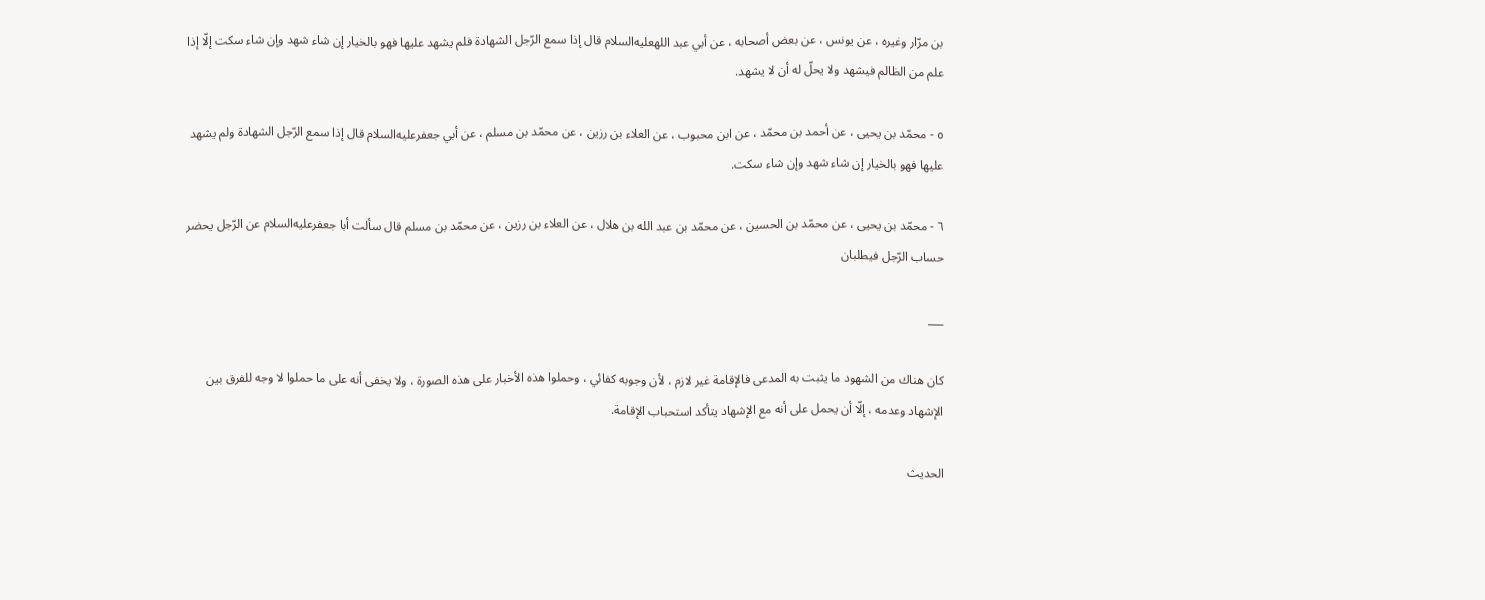بن مرّار وغيره ، عن يونس ، عن بعض أصحابه ، عن أبي عبد اللهعليه‌السلام قال إذا سمع الرّجل الشهادة فلم يشهد عليها فهو بالخيار إن شاء شهد وإن شاء سكت إلّا إذا علم من الظالم فيشهد ولا يحلّ له أن لا يشهد.

٥ - محمّد بن يحيى ، عن أحمد بن محمّد ، عن ابن محبوب ، عن العلاء بن رزين ، عن محمّد بن مسلم ، عن أبي جعفرعليه‌السلام قال إذا سمع الرّجل الشهادة ولم يشهد عليها فهو بالخيار إن شاء شهد وإن شاء سكت.

٦ - محمّد بن يحيى ، عن محمّد بن الحسين ، عن محمّد بن عبد الله بن هلال ، عن العلاء بن رزين ، عن محمّد بن مسلم قال سألت أبا جعفرعليه‌السلام عن الرّجل يحضر حساب الرّجل فيطلبان

___

كان هناك من الشهود ما يثبت به المدعى فالإقامة غير لازم ، لأن وجوبه كفائي ، وحملوا هذه الأخبار على هذه الصورة ، ولا يخفى أنه على ما حملوا لا وجه للفرق بين الإشهاد وعدمه ، إلّا أن يحمل على أنه مع الإشهاد يتأكد استحباب الإقامة.

الحديث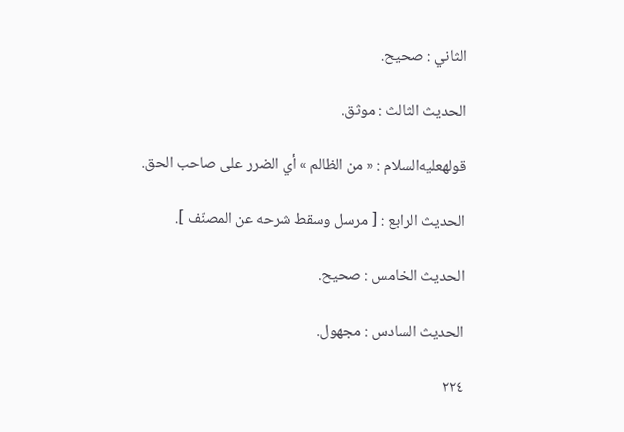الثاني : صحيح.

الحديث الثالث : موثق.

قولهعليه‌السلام : « من الظالم » أي الضرر على صاحب الحق.

الحديث الرابع : [ مرسل وسقط شرحه عن المصنّف ].

الحديث الخامس : صحيح.

الحديث السادس : مجهول.

٢٢٤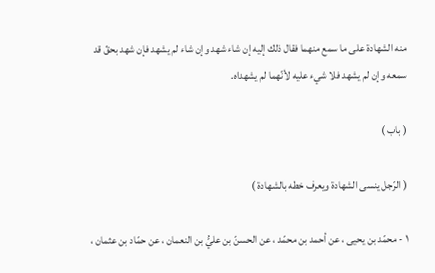منه الشهادة على ما سمع منهما فقال ذلك إليه إن شاء شهد وإن شاء لم يشهد فإن شهد بحقّ قد سمعه وإن لم يشهد فلا شيء عليه لأنّهما لم يشهداه.

( باب )

( الرّجل ينسى الشهادة ويعرف خطه بالشهادة )

١ - محمّد بن يحيى ، عن أحمد بن محمّد ، عن الحسنّ بن عليُّ بن النعمان ، عن حمّاد بن عثمان ،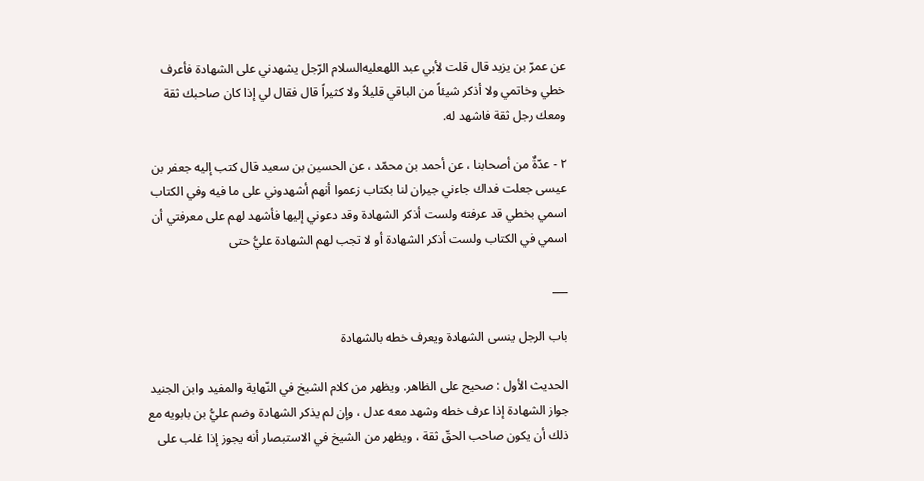عن عمرّ بن يزيد قال قلت لأبي عبد اللهعليه‌السلام الرّجل يشهدني على الشهادة فأعرف خطي وخاتمي ولا أذكر شيئاً من الباقي قليلاً ولا كثيراً قال فقال لي إذا كان صاحبك ثقة ومعك رجل ثقة فاشهد له.

٢ - عدّةٌ من أصحابنا ، عن أحمد بن محمّد ، عن الحسين بن سعيد قال كتب إليه جعفر بن عيسى جعلت فداك جاءني جيران لنا بكتاب زعموا أنهم أشهدوني على ما فيه وفي الكتاب اسمي بخطي قد عرفته ولست أذكر الشهادة وقد دعوني إليها فأشهد لهم على معرفتي أن اسمي في الكتاب ولست أذكر الشهادة أو لا تجب لهم الشهادة عليُّ حتى

___

باب الرجل ينسى الشهادة ويعرف خطه بالشهادة

الحديث الأول : صحيح على الظاهر. ويظهر من كلام الشيخ في النّهاية والمفيد وابن الجنيد جواز الشهادة إذا عرف خطه وشهد معه عدل ، وإن لم يذكر الشهادة وضم عليُّ بن بابويه مع ذلك أن يكون صاحب الحقّ ثقة ، ويظهر من الشيخ في الاستبصار أنه يجوز إذا غلب على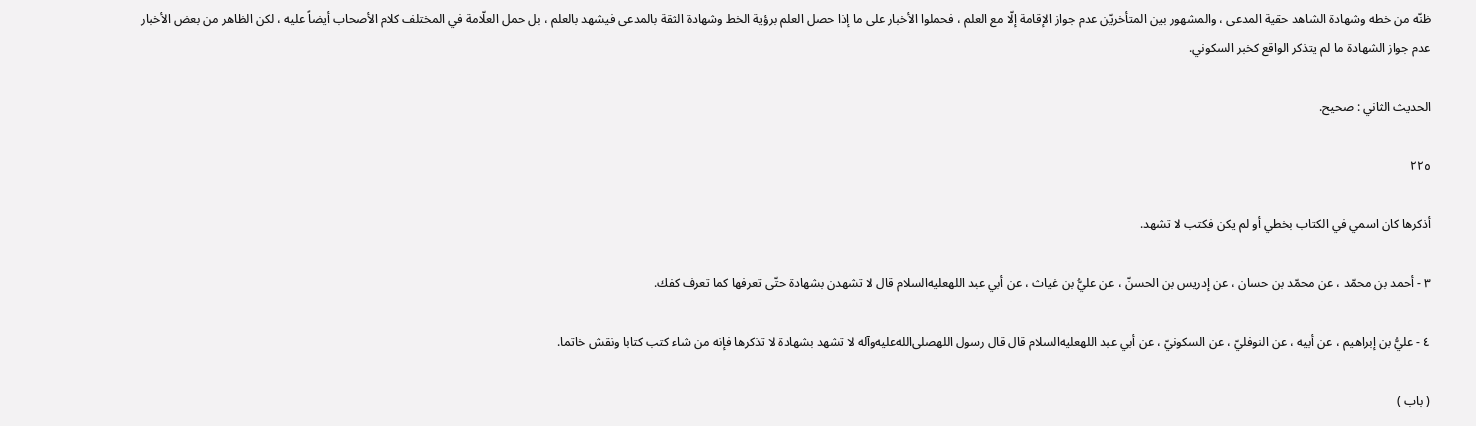ظنّه من خطه وشهادة الشاهد حقية المدعى ، والمشهور بين المتأخريّن عدم جواز الإقامة إلّا مع العلم ، فحملوا الأخبار على ما إذا حصل العلم برؤية الخط وشهادة الثقة بالمدعى فيشهد بالعلم ، بل حمل العلّامة في المختلف كلام الأصحاب أيضاً عليه ، لكن الظاهر من بعض الأخبار عدم جواز الشهادة ما لم يتذكر الواقع كخبر السكوني.

الحديث الثاني : صحيح.

٢٢٥

أذكرها كان اسمي في الكتاب بخطي أو لم يكن فكتب لا تشهد.

٣ - أحمد بن محمّد ، عن محمّد بن حسان ، عن إدريس بن الحسنّ ، عن عليُّ بن غياث ، عن أبي عبد اللهعليه‌السلام قال لا تشهدن بشهادة حتّى تعرفها كما تعرف كفك.

٤ - عليُّ بن إبراهيم ، عن أبيه ، عن النوفليّ ، عن السكونيّ ، عن أبي عبد اللهعليه‌السلام قال قال رسول اللهصلى‌الله‌عليه‌وآله لا تشهد بشهادة لا تذكرها فإنه من شاء كتب كتابا ونقش خاتما.

( باب )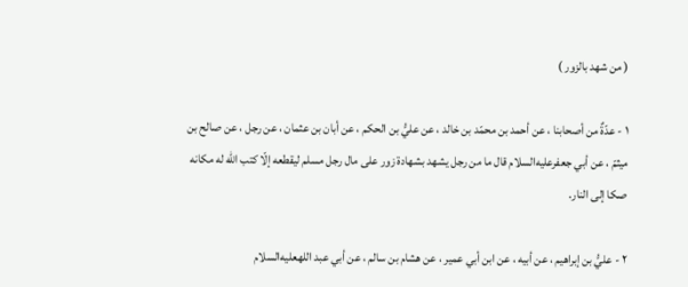( من شهد بالزور )

١ - عدّةٌ من أصحابنا ، عن أحمد بن محمّد بن خالد ، عن عليُّ بن الحكم ، عن أبان بن عثمان ، عن رجل ، عن صالح بن ميثمّ ، عن أبي جعفرعليه‌السلام قال ما من رجل يشهد بشهادة زور على مال رجل مسلم ليقطعه إلّا كتب الله له مكانه صكا إلى النار.

٢ - عليُّ بن إبراهيم ، عن أبيه ، عن ابن أبي عمير ، عن هشام بن سالم ، عن أبي عبد اللهعليه‌السلام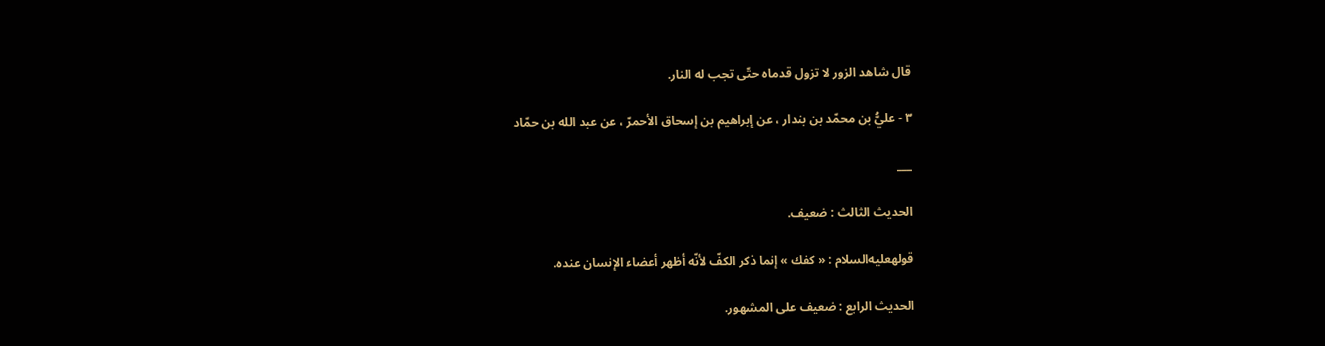قال شاهد الزور لا تزول قدماه حتّى تجب له النار.

٣ - عليُّ بن محمّد بن بندار ، عن إبراهيم بن إسحاق الأحمرّ ، عن عبد الله بن حمّاد

___

الحديث الثالث : ضعيف.

قولهعليه‌السلام : « كفك » إنما ذكر الكفّ لأنّه أظهر أعضاء الإنسان عنده.

الحديث الرابع : ضعيف على المشهور.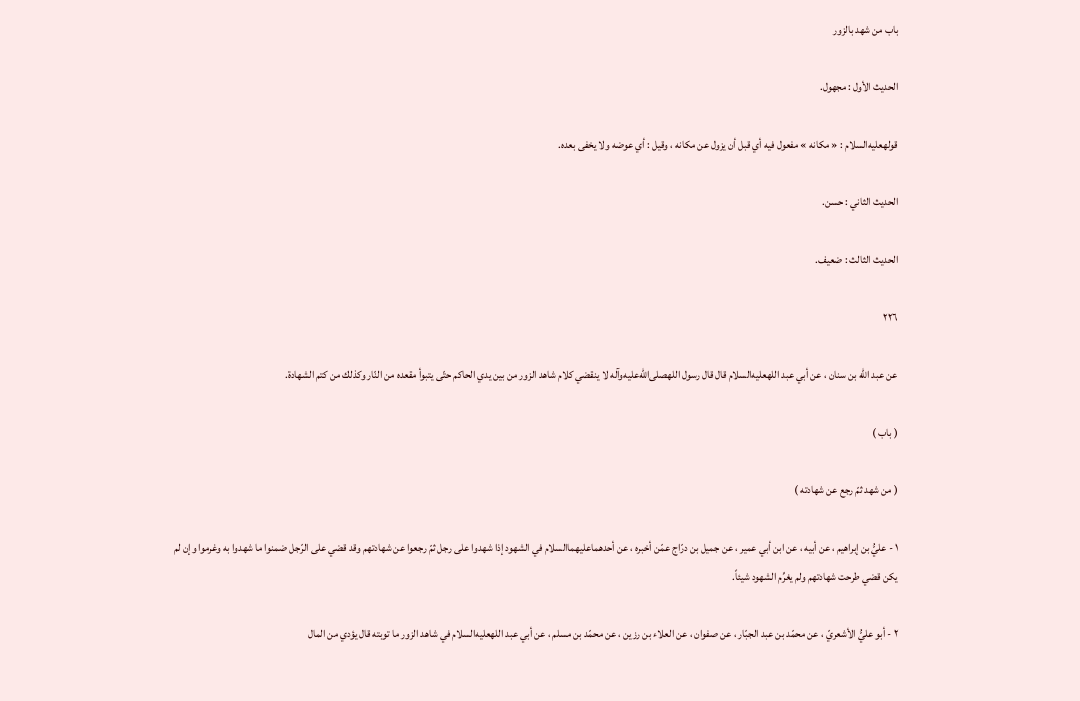باب من شهد بالزور

الحديث الأول : مجهول.

قولهعليه‌السلام : « مكانه » مفعول فيه أي قبل أن يزول عن مكانه ، وقيل : أي عوضه ولا يخفى بعده.

الحديث الثاني : حسن.

الحديث الثالث : ضعيف.

٢٢٦

عن عبد الله بن سنان ، عن أبي عبد اللهعليه‌السلام قال قال رسول اللهصلى‌الله‌عليه‌وآله لا ينقضي كلام شاهد الزور من بين يدي الحاكم حتّى يتبوأ مقعده من النّار وكذلك من كتم الشهادة.

( باب )

( من شهد ثمّ رجع عن شهادته )

١ - عليُّ بن إبراهيم ، عن أبيه ، عن ابن أبي عمير ، عن جميل بن درّاج عمّن أخبره ، عن أحدهماعليهما‌السلام في الشهود إذا شهدوا على رجل ثمّ رجعوا عن شهادتهم وقد قضي على الرّجل ضمنوا ما شهدوا به وغرموا وإن لم يكن قضي طرحت شهادتهم ولم يغرِّم الشهود شيئاً.

٢ - أبو عليُّ الأشعريّ ، عن محمّد بن عبد الجبّار ، عن صفوان ، عن العلاء بن رزين ، عن محمّد بن مسلم ، عن أبي عبد اللهعليه‌السلام في شاهد الزور ما توبته قال يؤدي من المال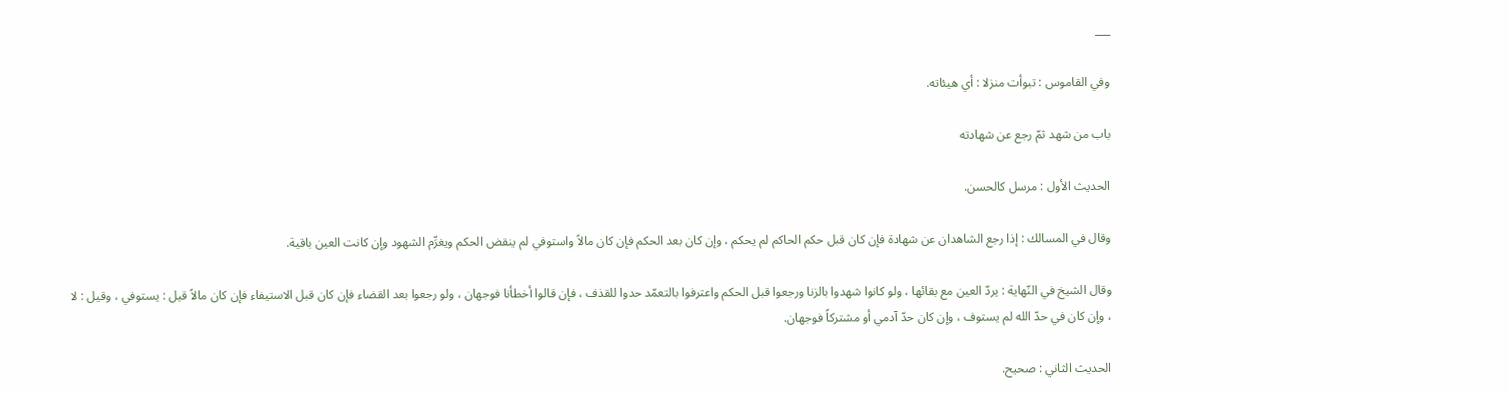___

وفي القاموس : تبوأت منزلا : أي هيئاته.

باب من شهد ثمّ رجع عن شهادته

الحديث الأول : مرسل كالحسن.

وقال في المسالك : إذا رجع الشاهدان عن شهادة فإن كان قبل حكم الحاكم لم يحكم ، وإن كان بعد الحكم فإن كان مالاً واستوفي لم ينقض الحكم ويغرِّم الشهود وإن كانت العين باقية.

وقال الشيخ في النّهاية : يردّ العين مع بقائها ، ولو كانوا شهدوا بالزنا ورجعوا قبل الحكم واعترفوا بالتعمّد حدوا للقذف ، فإن قالوا أخطأنا فوجهان ، ولو رجعوا بعد القضاء فإن كان قبل الاستيفاء فإن كان مالاً قيل : يستوفي ، وقيل : لا ، وإن كان في حدّ الله لم يستوف ، وإن كان حدّ آدمي أو مشتركاً فوجهان.

الحديث الثاني : صحيح.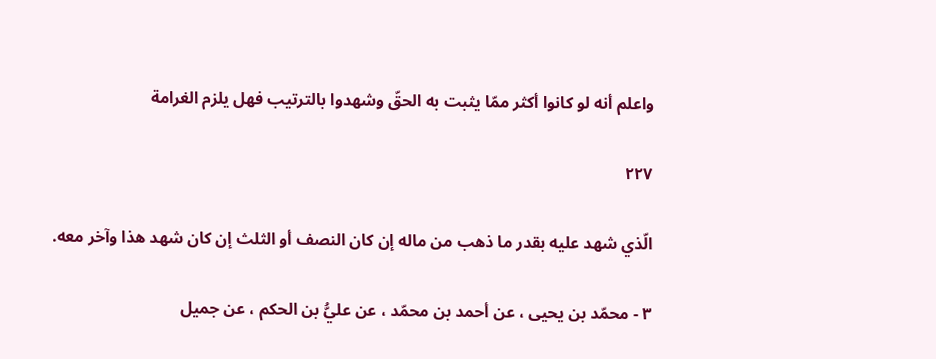واعلم أنه لو كانوا أكثر ممّا يثبت به الحقّ وشهدوا بالترتيب فهل يلزم الغرامة

٢٢٧

الّذي شهد عليه بقدر ما ذهب من ماله إن كان النصف أو الثلث إن كان شهد هذا وآخر معه.

٣ - محمّد بن يحيى ، عن أحمد بن محمّد ، عن عليُّ بن الحكم ، عن جميل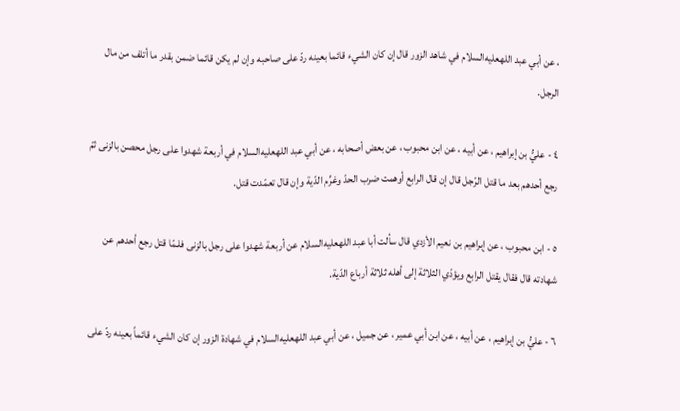، عن أبي عبد اللهعليه‌السلام في شاهد الزور قال إن كان الشيء قائما بعينه ردّ على صاحبه وإن لم يكن قائما ضمن بقدر ما أتلف من مال الرجل.

٤ - عليُّ بن إبراهيم ، عن أبيه ، عن ابن محبوب ، عن بعض أصحابه ، عن أبي عبد اللهعليه‌السلام في أربعة شهدوا على رجل محصن بالزنى ثمّ رجع أحدهم بعد ما قتل الرّجل قال إن قال الرابع أوهمت ضرب الحدّ وغرِّم الدّية وإن قال تعمّدت قتل.

٥ - ابن محبوب ، عن إبراهيم بن نعيم الأزدي قال سألت أبا عبد اللهعليه‌السلام عن أربعة شهدوا على رجل بالزنى فلـمّا قتل رجع أحدهم عن شهادته قال فقال يقتل الرابع ويؤدّي الثلاثة إلى أهله ثلاثة أرباع الدّية.

٦ - عليُّ بن إبراهيم ، عن أبيه ، عن ابن أبي عمير ، عن جميل ، عن أبي عبد اللهعليه‌السلام في شهادة الزور إن كان الشيء قائماً بعينه ردّ على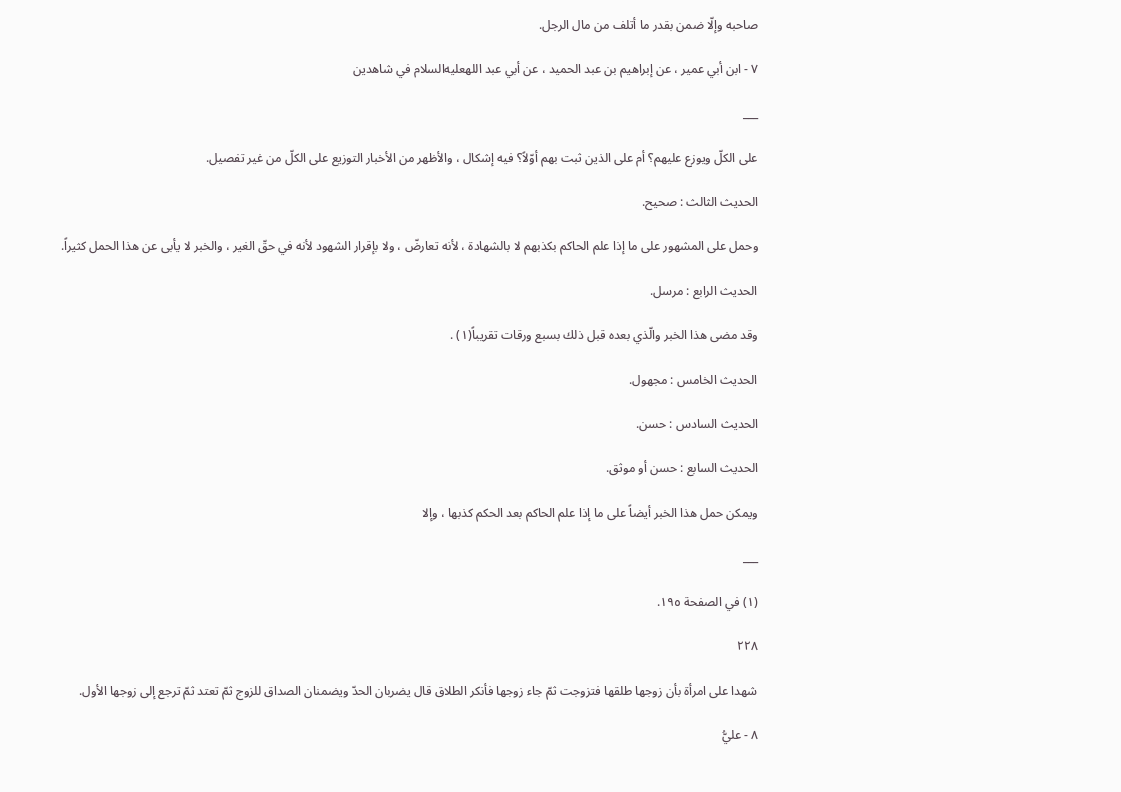صاحبه وإلّا ضمن بقدر ما أتلف من مال الرجل.

٧ - ابن أبي عمير ، عن إبراهيم بن عبد الحميد ، عن أبي عبد اللهعليه‌السلام في شاهدين

___

على الكلّ ويوزع عليهم؟ أم على الذين ثبت بهم أوّلاً؟ فيه إشكال ، والأظهر من الأخبار التوزيع على الكلّ من غير تفصيل.

الحديث الثالث : صحيح.

وحمل على المشهور على ما إذا علم الحاكم بكذبهم لا بالشهادة ، لأنه تعارضّ ، ولا بإقرار الشهود لأنه في حقّ الغير ، والخبر لا يأبى عن هذا الحمل كثيراً.

الحديث الرابع : مرسل.

وقد مضى هذا الخبر والّذي بعده قبل ذلك بسبع ورقات تقريباً(١) .

الحديث الخامس : مجهول.

الحديث السادس : حسن.

الحديث السابع : حسن أو موثق.

ويمكن حمل هذا الخبر أيضاً على ما إذا علم الحاكم بعد الحكم كذبها ، وإلا

___

(١) في الصفحة ١٩٥.

٢٢٨

شهدا على امرأة بأن زوجها طلقها فتزوجت ثمّ جاء زوجها فأنكر الطلاق قال يضربان الحدّ ويضمنان الصداق للزوج ثمّ تعتد ثمّ ترجع إلى زوجها الأول.

٨ - عليُّ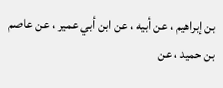بن إبراهيم ، عن أبيه ، عن ابن أبي عمير ، عن عاصم بن حميد ، عن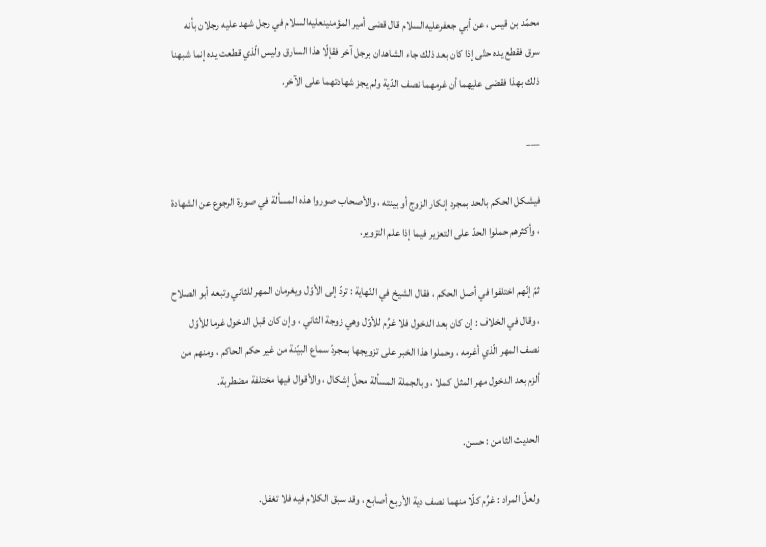محمّد بن قيس ، عن أبي جعفرعليه‌السلام قال قضى أمير المؤمنينعليه‌السلام في رجل شهد عليه رجلان بأنه سرق فقطع يده حتّى إذا كان بعد ذلك جاء الشاهدان برجل آخر فقإلّا هذا السارق وليس الّذي قطعت يده إنما شبهنا ذلك بهذا فقضى عليهما أن غرمهما نصف الدّية ولم يجز شهادتهما على الآخر.

___

فيشكل الحكم بالحد بمجرد إنكار الزوج أو بينته ، والأصحاب صوروا هذه المسألة في صورة الرجوع عن الشهادة ، وأكثرهم حملوا الحدّ على التعزير فيما إذا علم التزوير.

ثمّ إنّهم اختلفوا في أصل الحكم ، فقال الشيخ في النّهاية : تردّ إلى الأوّل ويغرمان المهر للثاني وتبعه أبو الصلاح ، وقال في الخلاف : إن كان بعد الدخول فلا غرِّم للأوّل وهي زوجة الثاني ، وإن كان قبل الدخول غرما للأوّل نصف المهر الّذي أغرمه ، وحملوا هذا الخبر على تزويجها بمجردّ سماع البيّنة من غير حكم الحاكم ، ومنهم من ألزم بعد الدخول مهر المثل كملا ، وبالجملة المسألة محلّ إشكال ، والأقوال فيها مختلفة مضطربة.

الحديث الثامن : حسن.

ولعلّ المراد : غرِّم كلّا منهما نصف دية الأربع أصابع ، وقد سبق الكلام فيه فلا تغفل.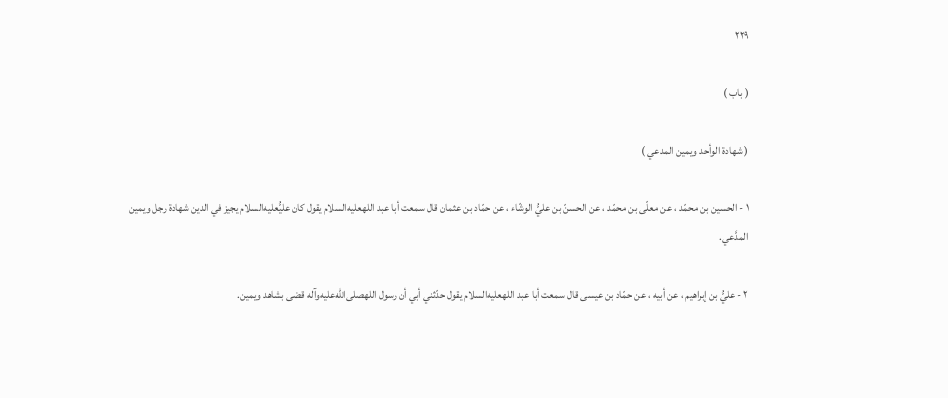٢٢٩

( باب )

( شهادة الوأحد ويمين المدعي )

١ - الحسين بن محمّد ، عن معلّى بن محمّد ، عن الحسنّ بن عليُّ الوشّاء ، عن حمّاد بن عثمان قال سمعت أبا عبد اللهعليه‌السلام يقول كان عليُّعليه‌السلام يجيز في الدين شهادة رجل ويمين المدَّعي.

٢ - عليُّ بن إبراهيم ، عن أبيه ، عن حمّاد بن عيسى قال سمعت أبا عبد اللهعليه‌السلام يقول حدّثني أبي أن رسول اللهصلى‌الله‌عليه‌وآله قضى بشاهد ويمين.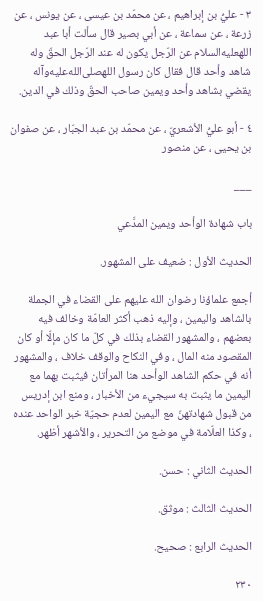٣ - عليُّ بن إبراهيم ، عن محمّد بن عيسى ، عن يونس ، عن زرعة ، عن سماعة ، عن أبي بصير قال سألت أبا عبد اللهعليه‌السلام عن الرّجل يكون له عند الرّجل الحقّ وله شاهد وأحد قال فقال كان رسول اللهصلى‌الله‌عليه‌وآله يقضي بشاهد وأحد ويمين صاحب الحقّ وذلك في الدين.

٤ - أبو عليُّ الأشعريّ ، عن محمّد بن عبد الجبّار ، عن صفوان بن يحيى ، عن منصور

___

باب شهادة الوأحد ويمين المدَّعي

الحديث الأول : ضعيف على المشهور.

أجمع علماؤنا رضوان الله عليهم على القضاء في الجملة بالشاهد واليمين ، وإليه ذهب أكثر العامّة وخالف فيه بعضهم ، والمشهور القضاء بذلك في كلّ ما كان مإلّا أو كان المقصود منه المال ، وفي النكاح والوقف خلاف ، والمشهور أنه في حكم الشاهد الوأحد هنا المرأتان فيثبت بهما مع اليمين ما يثبت به سيجيء من الأخبار ، ومنع ابن إدريس من قبول شهادتهنّ مع اليمين لعدم حجيّة خبر الواحد عنده ، وكذا العلّامة في موضع من التحرير ، والأشهر أظهر.

الحديث الثاني : حسن.

الحديث الثالث : موثق.

الحديث الرابع : صحيح.

٢٣٠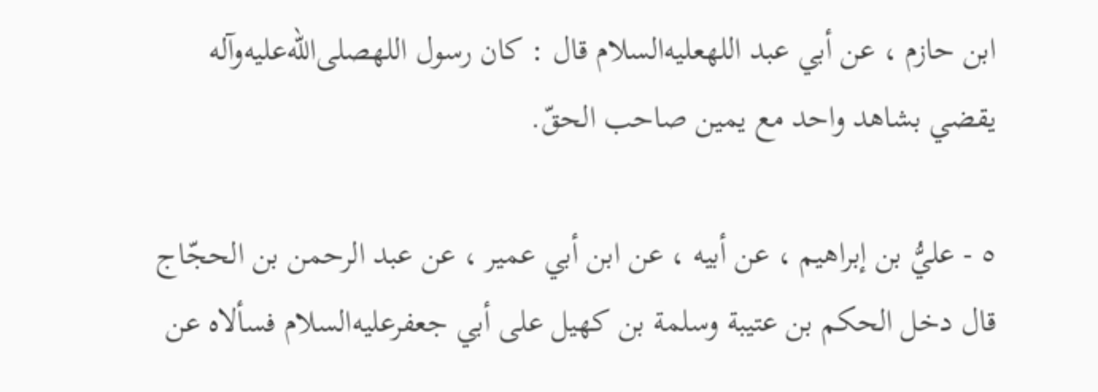ابن حازم ، عن أبي عبد اللهعليه‌السلام قال : كان رسول اللهصلى‌الله‌عليه‌وآله يقضي بشاهد واحد مع يمين صاحب الحقّ.

٥ - عليُّ بن إبراهيم ، عن أبيه ، عن ابن أبي عمير ، عن عبد الرحمن بن الحجّاج قال دخل الحكم بن عتيبة وسلمة بن كهيل على أبي جعفرعليه‌السلام فسألاه عن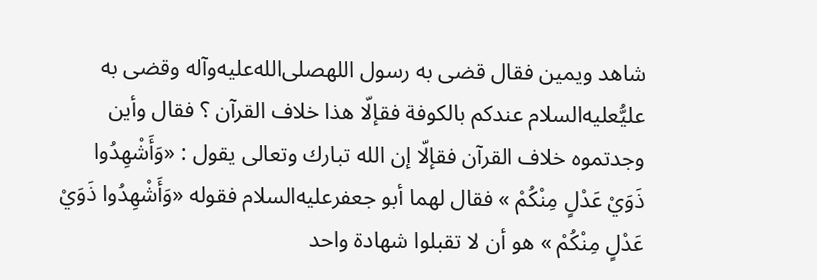شاهد ويمين فقال قضى به رسول اللهصلى‌الله‌عليه‌وآله وقضى به عليُّعليه‌السلام عندكم بالكوفة فقإلّا هذا خلاف القرآن ؟ فقال وأين وجدتموه خلاف القرآن فقإلّا إن الله تبارك وتعالى يقول : «وَأَشْهِدُوا ذَوَيْ عَدْلٍ مِنْكُمْ » فقال لهما أبو جعفرعليه‌السلام فقوله «وَأَشْهِدُوا ذَوَيْ عَدْلٍ مِنْكُمْ » هو أن لا تقبلوا شهادة واحد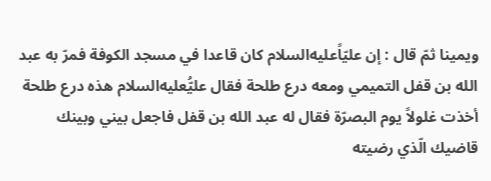ويمينا ثمّ قال : إن عليّاًعليه‌السلام كان قاعدا في مسجد الكوفة فمرّ به عبد الله بن قفل التميمي ومعه درع طلحة فقال عليُّعليه‌السلام هذه درع طلحة أخذت غلولاً يوم البصرّة فقال له عبد الله بن قفل فاجعل بيني وبينك قاضيك الّذي رضيته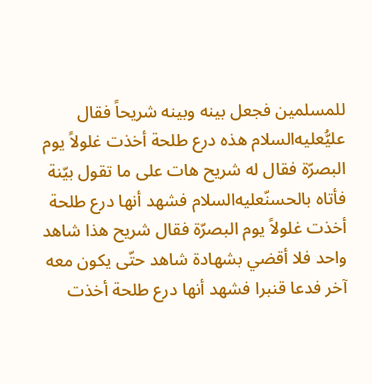للمسلمين فجعل بينه وبينه شريحاً فقال عليُّعليه‌السلام هذه درع طلحة أخذت غلولاً يوم البصرّة فقال له شريح هات على ما تقول بيّنة فأتاه بالحسنّعليه‌السلام فشهد أنها درع طلحة أخذت غلولاً يوم البصرّة فقال شريح هذا شاهد واحد فلا أقضي بشهادة شاهد حتّى يكون معه آخر فدعا قنبرا فشهد أنها درع طلحة أخذت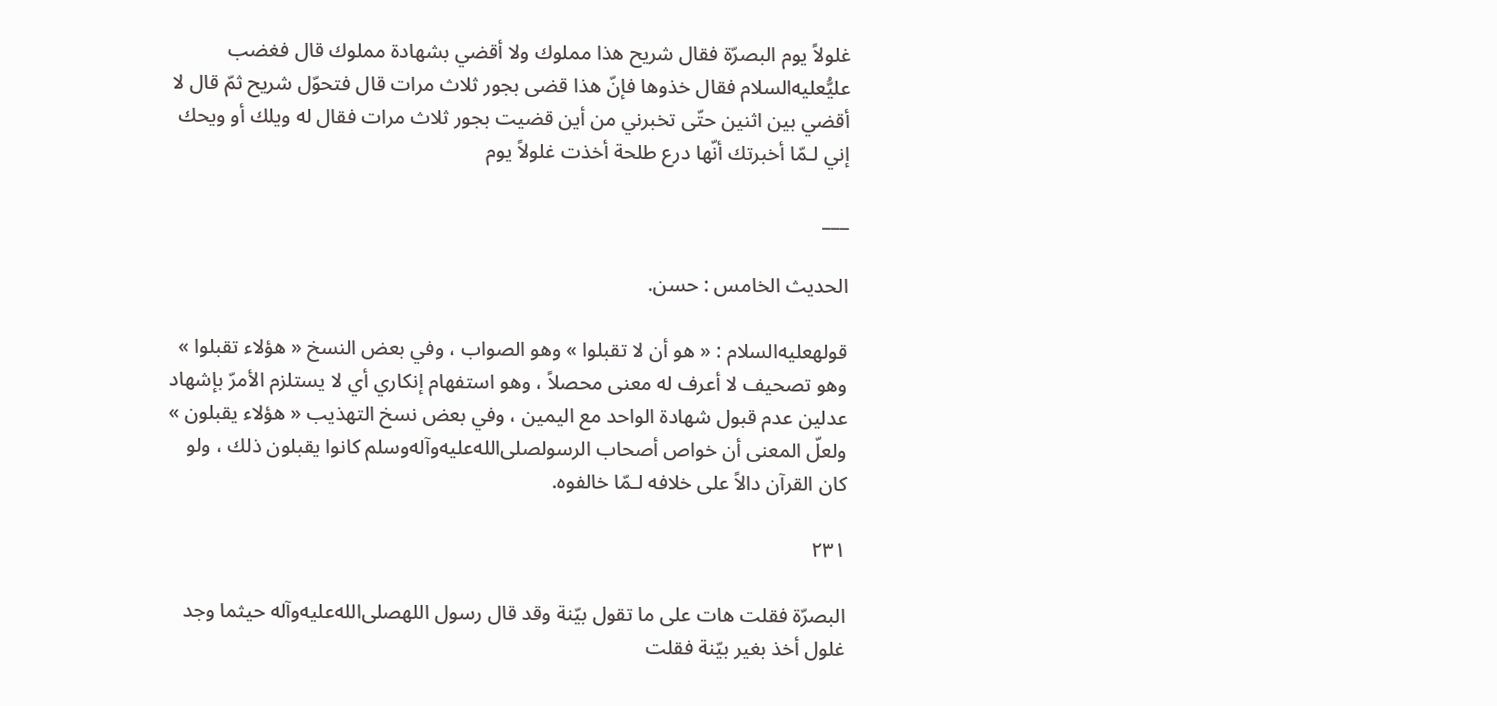غلولاً يوم البصرّة فقال شريح هذا مملوك ولا أقضي بشهادة مملوك قال فغضب عليُّعليه‌السلام فقال خذوها فإنّ هذا قضى بجور ثلاث مرات قال فتحوّل شريح ثمّ قال لا أقضي بين اثنين حتّى تخبرني من أين قضيت بجور ثلاث مرات فقال له ويلك أو ويحك إني لـمّا أخبرتك أنّها درع طلحة أخذت غلولاً يوم

___

الحديث الخامس : حسن.

قولهعليه‌السلام : « هو أن لا تقبلوا » وهو الصواب ، وفي بعض النسخ « هؤلاء تقبلوا » وهو تصحيف لا أعرف له معنى محصلاً ، وهو استفهام إنكاري أي لا يستلزم الأمرّ بإشهاد عدلين عدم قبول شهادة الواحد مع اليمين ، وفي بعض نسخ التهذيب « هؤلاء يقبلون » ولعلّ المعنى أن خواص أصحاب الرسولصلى‌الله‌عليه‌وآله‌وسلم كانوا يقبلون ذلك ، ولو كان القرآن دالاً على خلافه لـمّا خالفوه.

٢٣١

البصرّة فقلت هات على ما تقول بيّنة وقد قال رسول اللهصلى‌الله‌عليه‌وآله حيثما وجد غلول أخذ بغير بيّنة فقلت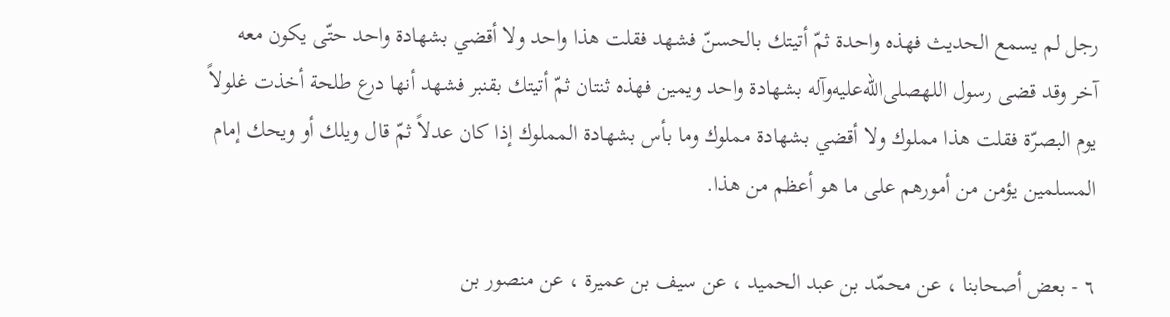رجل لم يسمع الحديث فهذه واحدة ثمّ أتيتك بالحسنّ فشهد فقلت هذا واحد ولا أقضي بشهادة واحد حتّى يكون معه آخر وقد قضى رسول اللهصلى‌الله‌عليه‌وآله بشهادة واحد ويمين فهذه ثنتان ثمّ أتيتك بقنبر فشهد أنها درع طلحة أخذت غلولاً يوم البصرّة فقلت هذا مملوك ولا أقضي بشهادة مملوك وما بأس بشهادة المملوك إذا كان عدلاً ثمّ قال ويلك أو ويحك إمام المسلمين يؤمن من أمورهم على ما هو أعظم من هذا.

٦ - بعض أصحابنا ، عن محمّد بن عبد الحميد ، عن سيف بن عميرة ، عن منصور بن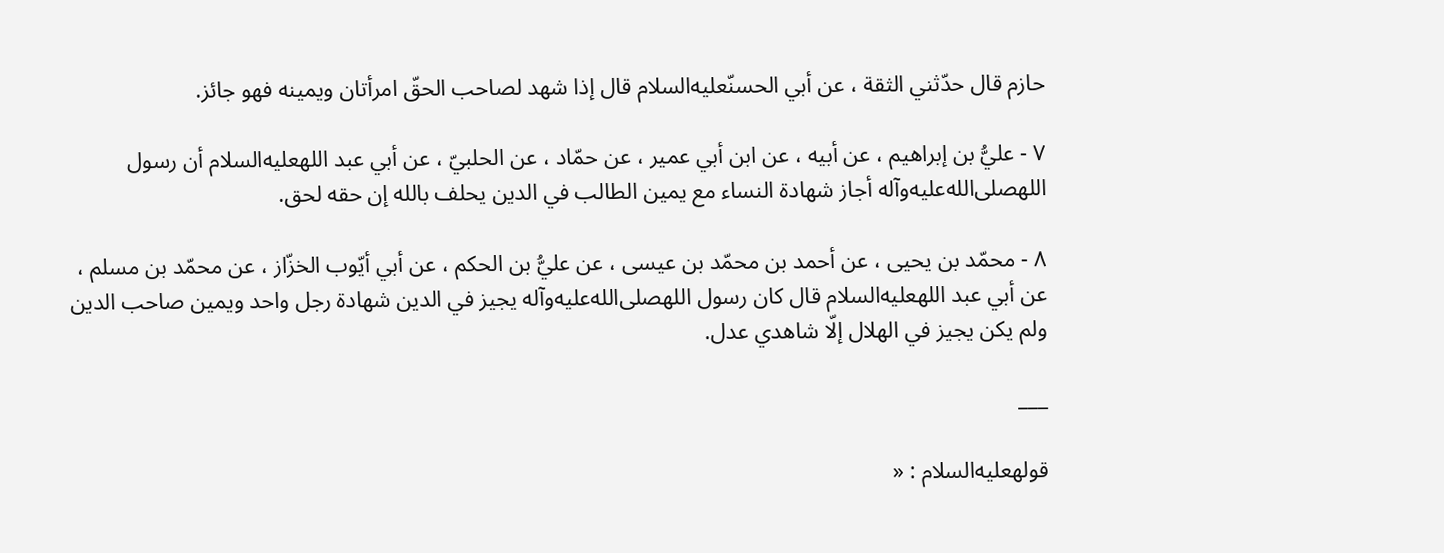حازم قال حدّثني الثقة ، عن أبي الحسنّعليه‌السلام قال إذا شهد لصاحب الحقّ امرأتان ويمينه فهو جائز.

٧ - عليُّ بن إبراهيم ، عن أبيه ، عن ابن أبي عمير ، عن حمّاد ، عن الحلبيّ ، عن أبي عبد اللهعليه‌السلام أن رسول اللهصلى‌الله‌عليه‌وآله أجاز شهادة النساء مع يمين الطالب في الدين يحلف بالله إن حقه لحق.

٨ - محمّد بن يحيى ، عن أحمد بن محمّد بن عيسى ، عن عليُّ بن الحكم ، عن أبي أيّوب الخزّاز ، عن محمّد بن مسلم ، عن أبي عبد اللهعليه‌السلام قال كان رسول اللهصلى‌الله‌عليه‌وآله يجيز في الدين شهادة رجل واحد ويمين صاحب الدين ولم يكن يجيز في الهلال إلّا شاهدي عدل.

___

قولهعليه‌السلام : «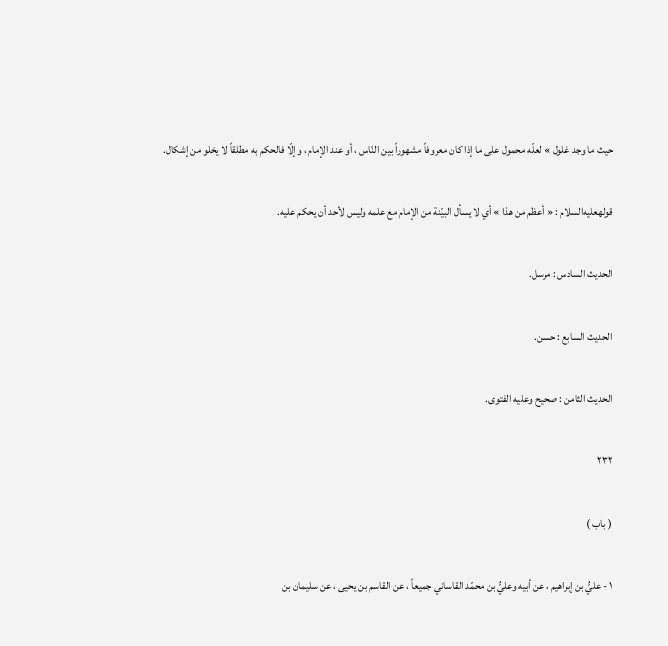حيث ما وجد غلول » لعلّه محمول على ما إذا كان معروفاً مشهوراً بين النّاس ، أو عند الإمام ، وإلّا فالحكم به مطلقاً لا يخلو من إشكال.

قولهعليه‌السلام : « أعظم من هذا » أي لا يسأل البيّنة من الإمام مع علمه وليس لأحد أن يحكم عليه.

الحديث السادس : مرسل.

الحديث السابع : حسن.

الحديث الثامن : صحيح وعليه الفتوى.

٢٣٢

( باب )

١ - عليُّ بن إبراهيم ، عن أبيه وعليُّ بن محمّد القاساني جميعاً ، عن القاسم بن يحيى ، عن سليمان بن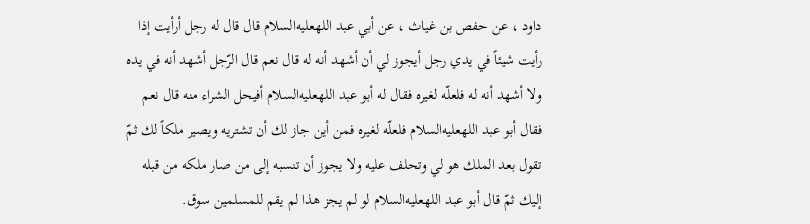داود ، عن حفص بن غياث ، عن أبي عبد اللهعليه‌السلام قال قال له رجل أرأيت إذا رأيت شيئاً في يدي رجل أيجوز لي أن أشهد أنه له قال نعم قال الرّجل أشهد أنه في يده ولا أشهد أنه له فلعلّه لغيره فقال له أبو عبد اللهعليه‌السلام أفيحل الشراء منه قال نعم فقال أبو عبد اللهعليه‌السلام فلعلّه لغيره فمن أين جاز لك أن تشتريه ويصير ملكاً لك ثمّ تقول بعد الملك هو لي وتحلف عليه ولا يجوز أن تنسبه إلى من صار ملكه من قبله إليك ثمّ قال أبو عبد اللهعليه‌السلام لو لم يجز هذا لم يقم للمسلمين سوق.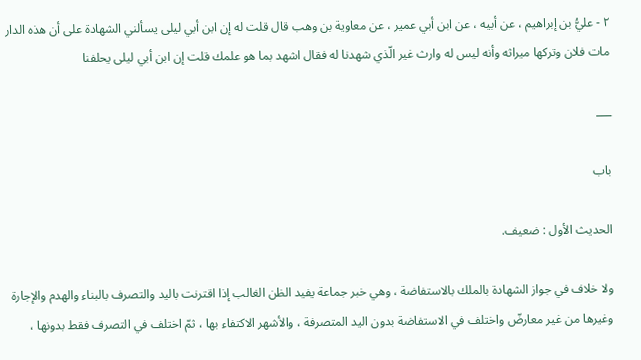٢ - عليُّ بن إبراهيم ، عن أبيه ، عن ابن أبي عمير ، عن معاوية بن وهب قال قلت له إن ابن أبي ليلى يسألني الشهادة على أن هذه الدار مات فلان وتركها ميراثه وأنه ليس له وارث غير الّذي شهدنا له فقال اشهد بما هو علمك قلت إن ابن أبي ليلى يحلفنا

___

باب

الحديث الأول : ضعيف.

ولا خلاف في جواز الشهادة بالملك بالاستفاضة ، وهي خبر جماعة يفيد الظن الغالب إذا اقترنت باليد والتصرف بالبناء والهدم والإجارة وغيرها من غير معارضّ واختلف في الاستفاضة بدون اليد المتصرفة ، والأشهر الاكتفاء بها ، ثمّ اختلف في التصرف فقط بدونها ،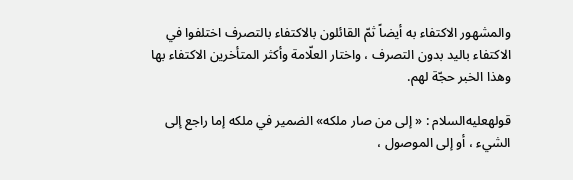والمشهور الاكتفاء به أيضاً ثمّ القائلون بالاكتفاء بالتصرف اختلفوا في الاكتفاء باليد بدون التصرف ، واختار العلّامة وأكثر المتأخرين الاكتفاء بها وهذا الخبر حجّة لهم.

قولهعليه‌السلام : « إلى من صار ملكه» الضمير في ملكه إما راجع إلى الشيء ، أو إلى الموصول ،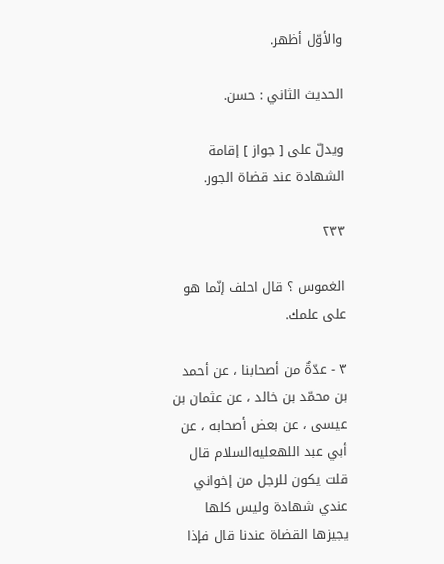والأوّل أظهر.

الحديث الثاني : حسن.

ويدلّ على [ جواز ] إقامة الشهادة عند قضاة الجور.

٢٣٣

الغموس ؟ قال احلف إنّما هو على علمك.

٣ - عدّةٌ من أصحابنا ، عن أحمد بن محمّد بن خالد ، عن عثمان بن عيسى ، عن بعض أصحابه ، عن أبي عبد اللهعليه‌السلام قال قلت يكون للرجل من إخواني عندي شهادة وليس كلها يجيزها القضاة عندنا قال فإذا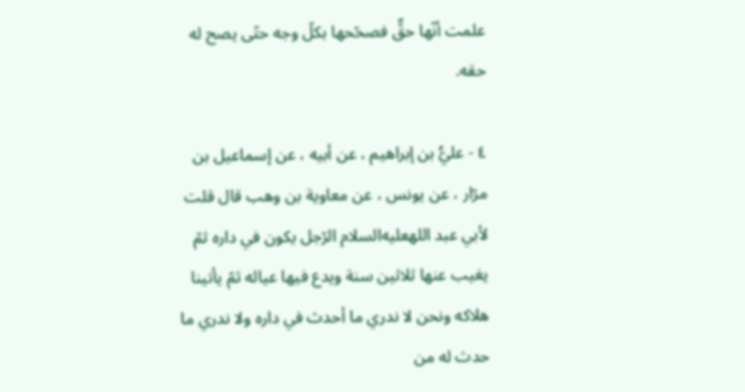علمت أنّها حقٌّ فصحّحها بكلّ وجه حتّى يصح له حقه.

٤ - عليُّ بن إبراهيم ، عن أبيه ، عن إسماعيل بن مرّار ، عن يونس ، عن معاوية بن وهب قال قلت لأبي عبد اللهعليه‌السلام الرّجل يكون في داره ثمّ يغيب عنها ثلاثين سنة ويدع فيها عياله ثمّ يأتينا هلاكه ونحن لا ندري ما أحدث في داره ولا ندري ما حدث له من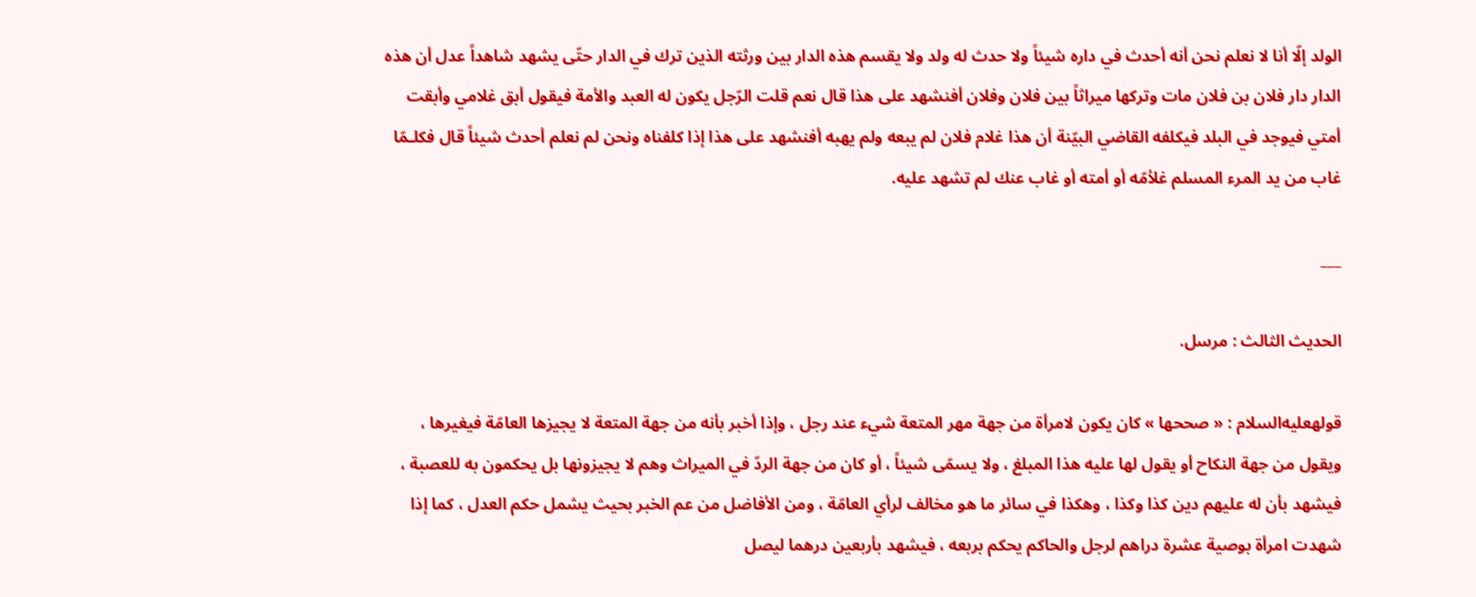الولد إلّا أنا لا نعلم نحن أنه أحدث في داره شيئاً ولا حدث له ولد ولا يقسم هذه الدار بين ورثته الذين ترك في الدار حتّى يشهد شاهداً عدل أن هذه الدار دار فلان بن فلان مات وتركها ميراثاً بين فلان وفلان أفنشهد على هذا قال نعم قلت الرّجل يكون له العبد والأمة فيقول أبق غلامي وأبقت أمتي فيوجد في البلد فيكلفه القاضي البيّنة أن هذا غلام فلان لم يبعه ولم يهبه أفنشهد على هذا إذا كلفناه ونحن لم نعلم أحدث شيئاً قال فكلـمّا غاب من يد المرء المسلم غلأمّه أو أمته أو غاب عنك لم تشهد عليه.

___

الحديث الثالث : مرسل.

قولهعليه‌السلام : « صححها » كان يكون لامرأة من جهة مهر المتعة شيء عند رجل ، وإذا أخبر بأنه من جهة المتعة لا يجيزها العامّة فيغيرها ، ويقول من جهة النكاح أو يقول لها عليه هذا المبلغ ، ولا يسمّى شيئاً ، أو كان من جهة الردّ في الميراث وهم لا يجيزونها بل يحكمون به للعصبة ، فيشهد بأن له عليهم دين كذا وكذا ، وهكذا في سائر ما هو مخالف لرأي العامّة ، ومن الأفاضل من عم الخبر بحيث يشمل حكم العدل ، كما إذا شهدت امرأة بوصية عشرة دراهم لرجل والحاكم يحكم بربعه ، فيشهد بأربعين درهما ليصل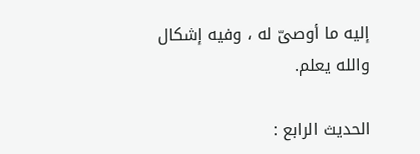إليه ما أوصىّ له ، وفيه إشكال والله يعلم.

الحديث الرابع :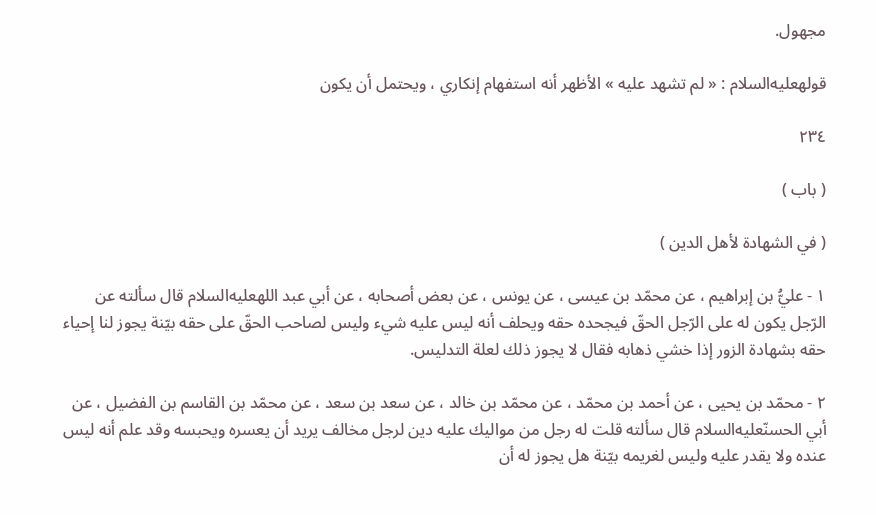مجهول.

قولهعليه‌السلام : « لم تشهد عليه » الأظهر أنه استفهام إنكاري ، ويحتمل أن يكون

٢٣٤

( باب )

( في الشهادة لأهل الدين )

١ - عليُّ بن إبراهيم ، عن محمّد بن عيسى ، عن يونس ، عن بعض أصحابه ، عن أبي عبد اللهعليه‌السلام قال سألته عن الرّجل يكون له على الرّجل الحقّ فيجحده حقه ويحلف أنه ليس عليه شيء وليس لصاحب الحقّ على حقه بيّنة يجوز لنا إحياء حقه بشهادة الزور إذا خشي ذهابه فقال لا يجوز ذلك لعلة التدليس.

٢ - محمّد بن يحيى ، عن أحمد بن محمّد ، عن محمّد بن خالد ، عن سعد بن سعد ، عن محمّد بن القاسم بن الفضيل ، عن أبي الحسنّعليه‌السلام قال سألته قلت له رجل من مواليك عليه دين لرجل مخالف يريد أن يعسره ويحبسه وقد علم أنه ليس عنده ولا يقدر عليه وليس لغريمه بيّنة هل يجوز له أن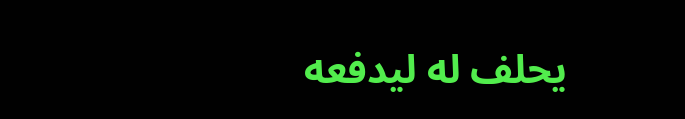يحلف له ليدفعه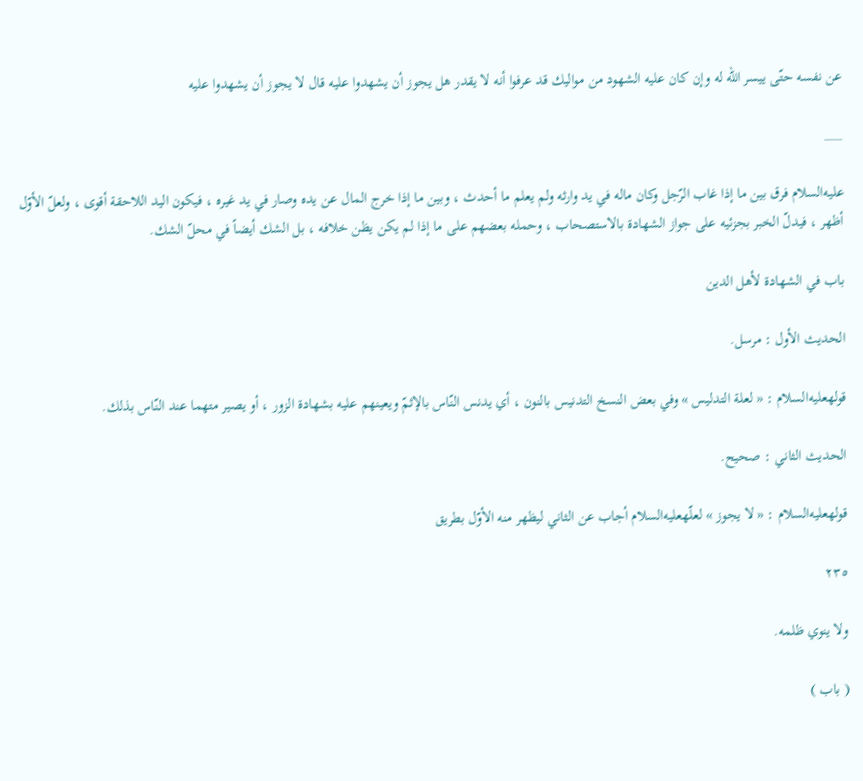عن نفسه حتّى ييسر الله له وإن كان عليه الشهود من مواليك قد عرفوا أنه لا يقدر هل يجوز أن يشهدوا عليه قال لا يجوز أن يشهدوا عليه

___

عليه‌السلام فرق بين ما إذا غاب الرّجل وكان ماله في يد وارثه ولم يعلم ما أحدث ، وبين ما إذا خرج المال عن يده وصار في يد غيره ، فيكون اليد اللاحقة أقوى ، ولعلّ الأوّل أظهر ، فيدلّ الخبر بجزئيه على جواز الشهادة بالاستصحاب ، وحمله بعضهم على ما إذا لم يكن يظن خلافه ، بل الشك أيضاً في محلّ الشك.

باب في الشهادة لأهل الدين

الحديث الأول : مرسل.

قولهعليه‌السلام : « لعلة التدليس » وفي بعض النسخ التدنيس بالنون ، أي يدنس النّاس بالإثمّ ويعينهم عليه بشهادة الزور ، أو يصير متهما عند النّاس بذلك.

الحديث الثاني : صحيح.

قولهعليه‌السلام : « لا يجوز » لعلّهعليه‌السلام أجاب عن الثاني ليظهر منه الأوّل بطريق

٢٣٥

ولا ينوي ظلمه.

( باب )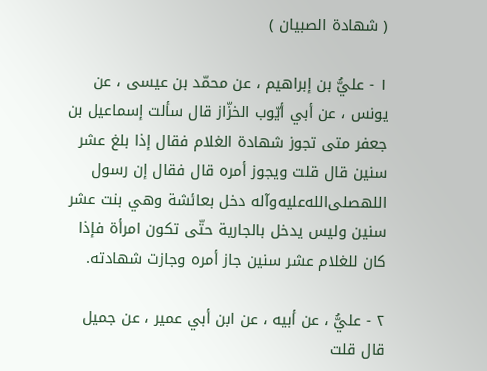( شهادة الصبيان )

١ - عليُّ بن إبراهيم ، عن محمّد بن عيسى ، عن يونس ، عن أبي أيّوب الخزّاز قال سألت إسماعيل بن جعفر متى تجوز شهادة الغلام فقال إذا بلغ عشر سنين قال قلت ويجوز أمره قال فقال إن رسول اللهصلى‌الله‌عليه‌وآله دخل بعائشة وهي بنت عشر سنين وليس يدخل بالجارية حتّى تكون امرأة فإذا كان للغلام عشر سنين جاز أمره وجازت شهادته.

٢ - عليُّ ، عن أبيه ، عن ابن أبي عمير ، عن جميل قال قلت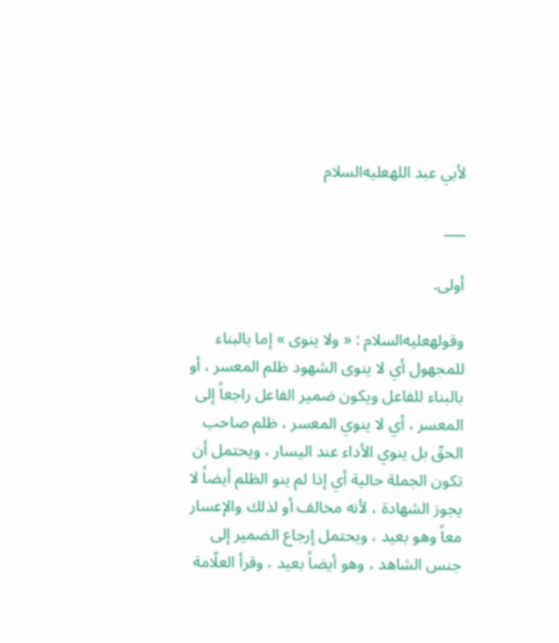لأبي عبد اللهعليه‌السلام

___

أولى.

وقولهعليه‌السلام : « ولا ينوى » إما بالبناء للمجهول أي لا ينوى الشهود ظلم المعسر ، أو بالبناء للفاعل ويكون ضمير الفاعل راجعاً إلى المعسر ، أي لا ينوي المعسر ، ظلم صاحب الحقّ بل ينوي الأداء عند اليسار ، ويحتمل أن تكون الجملة حالية أي إذا لم ينو الظلم أيضاً لا يجوز الشهادة ، لأنه مخالف أو لذلك والإعسار معاً وهو بعيد ، ويحتمل إرجاع الضمير إلى جنس الشاهد ، وهو أيضاً بعيد ، وقرأ العلّامة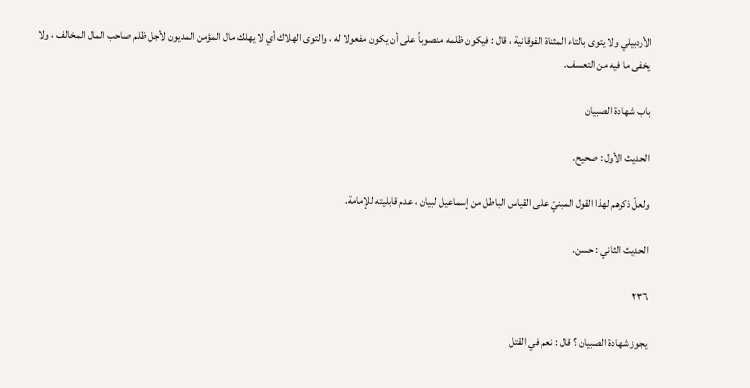الأردبيلي ولا يتوى بالتاء المثناة الفوقانية ، قال : فيكون ظلمه منصوباً على أن يكون مفعولا له ، والتوى الهلاك أي لا يهلك مال المؤمن المديون لأجل ظلم صاحب المال المخالف ، ولا يخفى ما فيه من التعسف.

باب شهادة الصبيان

الحديث الأول : صحيح.

ولعلّ ذكرهم لهذا القول المبنيّ على القياس الباطل من إسماعيل لبيان ، عدم قابليته للإمامة.

الحديث الثاني : حسن.

٢٣٦

يجوز شهادة الصبيان ؟ قال : نعم في القتل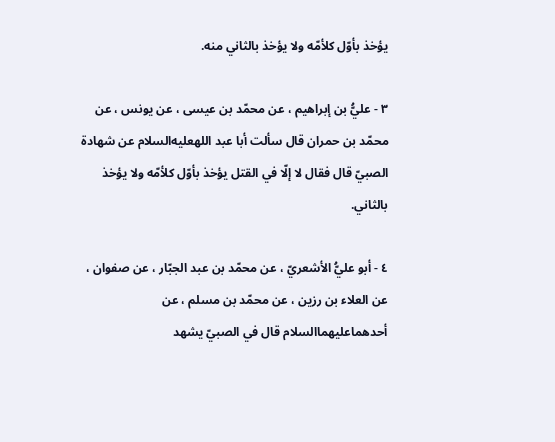يؤخذ بأوّل كلأمّه ولا يؤخذ بالثاني منه.

٣ - عليُّ بن إبراهيم ، عن محمّد بن عيسى ، عن يونس ، عن محمّد بن حمران قال سألت أبا عبد اللهعليه‌السلام عن شهادة الصبيّ قال فقال لا إلّا في القتل يؤخذ بأوّل كلأمّه ولا يؤخذ بالثاني.

٤ - أبو عليُّ الأشعريّ ، عن محمّد بن عبد الجبّار ، عن صفوان ، عن العلاء بن رزين ، عن محمّد بن مسلم ، عن أحدهماعليهما‌السلام قال في الصبيّ يشهد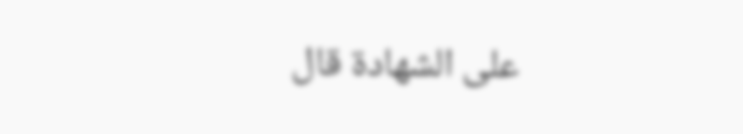على الشهادة قال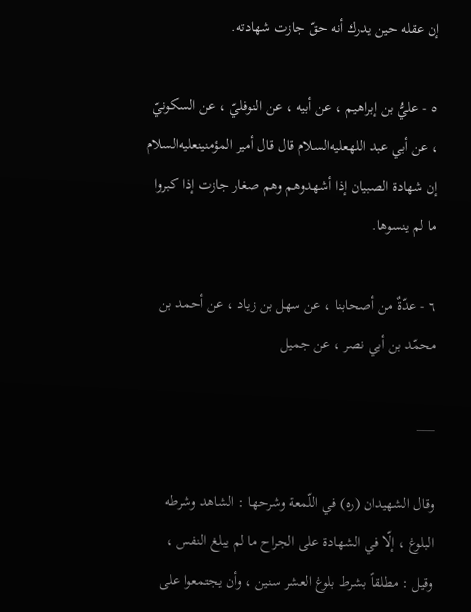إن عقله حين يدرك أنه حقّ جازت شهادته.

٥ - عليُّ بن إبراهيم ، عن أبيه ، عن النوفليّ ، عن السكونيّ ، عن أبي عبد اللهعليه‌السلام قال قال أمير المؤمنينعليه‌السلام إن شهادة الصبيان إذا أشهدوهم وهم صغار جازت إذا كبروا ما لم ينسوها.

٦ - عدّةٌ من أصحابنا ، عن سهل بن زياد ، عن أحمد بن محمّد بن أبي نصر ، عن جميل

___

وقال الشهيدان (ره) في اللّمعة وشرحها : الشاهد وشرطه البلوغ ، إلّا في الشهادة على الجراح ما لم يبلغ النفس ، وقيل : مطلقاً بشرط بلوغ العشر سنين ، وأن يجتمعوا على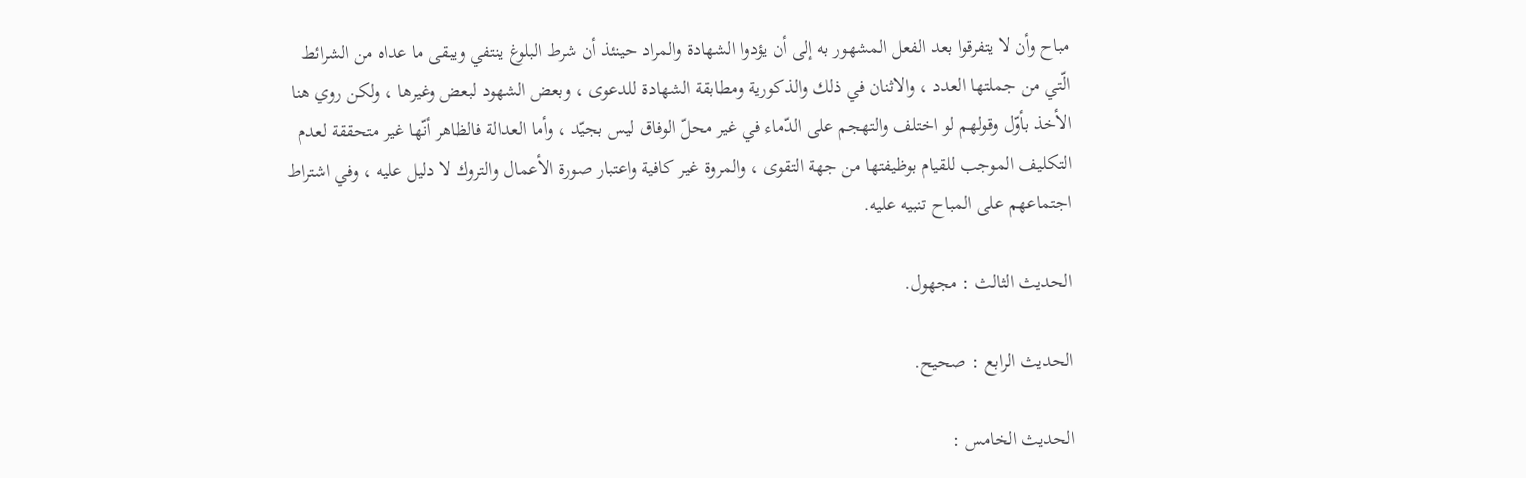مباح وأن لا يتفرقوا بعد الفعل المشهور به إلى أن يؤدوا الشهادة والمراد حينئذ أن شرط البلوغ ينتفي ويبقى ما عداه من الشرائط الّتي من جملتها العدد ، والاثنان في ذلك والذكورية ومطابقة الشهادة للدعوى ، وبعض الشهود لبعض وغيرها ، ولكن روي هنا الأخذ بأوّل وقولهم لو اختلف والتهجم على الدّماء في غير محلّ الوفاق ليس بجيّد ، وأما العدالة فالظاهر أنّها غير متحققة لعدم التكليف الموجب للقيام بوظيفتها من جهة التقوى ، والمروة غير كافية واعتبار صورة الأعمال والتروك لا دليل عليه ، وفي اشتراط اجتماعهم على المباح تنبيه عليه.

الحديث الثالث : مجهول.

الحديث الرابع : صحيح.

الحديث الخامس :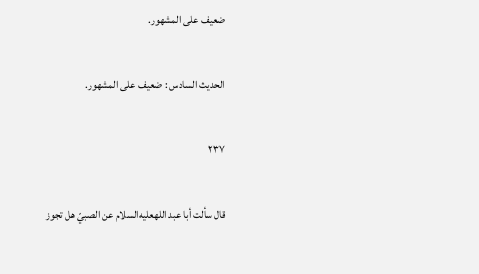ضعيف على المشهور.

الحديث السادس : ضعيف على المشهور.

٢٣٧

قال سألت أبا عبد اللهعليه‌السلام عن الصبيّ هل تجوز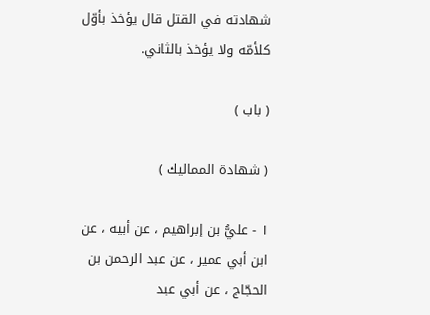شهادته في القتل قال يؤخذ بأوّل كلأمّه ولا يؤخذ بالثاني.

( باب )

( شهادة المماليك )

١ - عليُّ بن إبراهيم ، عن أبيه ، عن ابن أبي عمير ، عن عبد الرحمن بن الحجّاج ، عن أبي عبد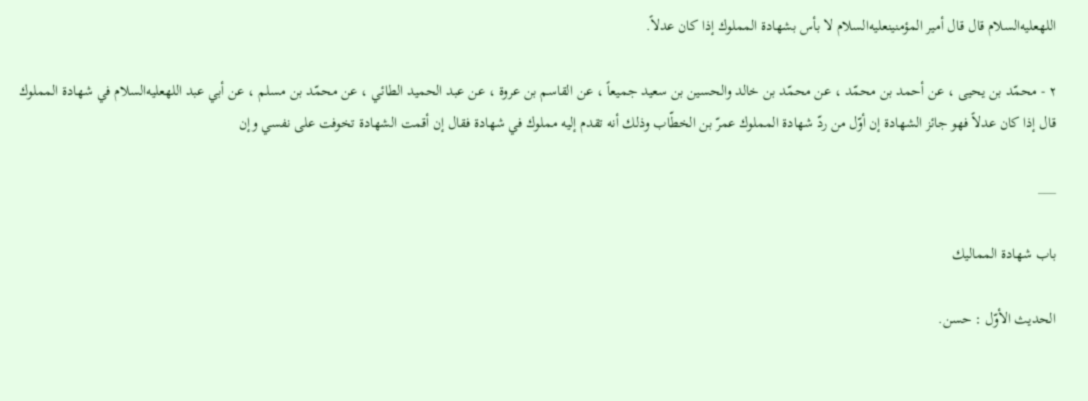اللهعليه‌السلام قال قال أمير المؤمنينعليه‌السلام لا بأس بشهادة المملوك إذا كان عدلاً.

٢ - محمّد بن يحيى ، عن أحمد بن محمّد ، عن محمّد بن خالد والحسين بن سعيد جميعاً ، عن القاسم بن عروة ، عن عبد الحميد الطائي ، عن محمّد بن مسلم ، عن أبي عبد اللهعليه‌السلام في شهادة المملوك قال إذا كان عدلاً فهو جائز الشهادة إن أوّل من ردّ شهادة المملوك عمرّ بن الخطّاب وذلك أنه تقدم إليه مملوك في شهادة فقال إن أقمت الشهادة تخوفت على نفسي وإن

___

باب شهادة المماليك

الحديث الأوّل : حسن.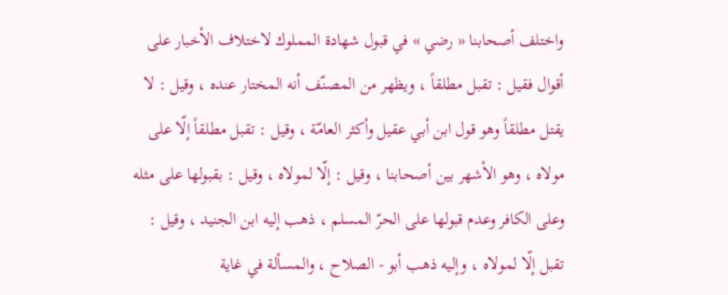واختلف أصحابنا « رضي » في قبول شهادة المملوك لاختلاف الأخبار على أقوال فقيل : تقبل مطلقاً ، ويظهر من المصنّف أنه المختار عنده ، وقيل : لا يقتل مطلقاً وهو قول ابن أبي عقيل وأكثر العامّة ، وقيل : تقبل مطلقاً إلّا على مولاه ، وهو الأشهر بين أصحابنا ، وقيل : إلّا لمولاه ، وقيل : بقبولها على مثله وعلى الكافر وعدم قبولها على الحرّ المسلم ، ذهب إليه ابن الجنيد ، وقيل : تقبل إلّا لمولاه ، وإليه ذهب أبو - الصلاح ، والمسألة في غاية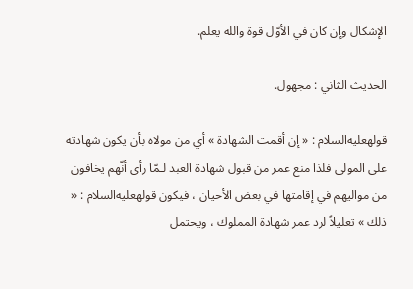الإشكال وإن كان في الأوّل قوة والله يعلم.

الحديث الثاني : مجهول.

قولهعليه‌السلام : « إن أقمت الشهادة » أي من مولاه بأن يكون شهادته على المولى فلذا منع عمر من قبول شهادة العبد لـمّا رأى أنّهم يخافون من مواليهم في إقامتها في بعض الأحيان ، فيكون قولهعليه‌السلام : « ذلك » تعليلاً لرد عمر شهادة المملوك ، ويحتمل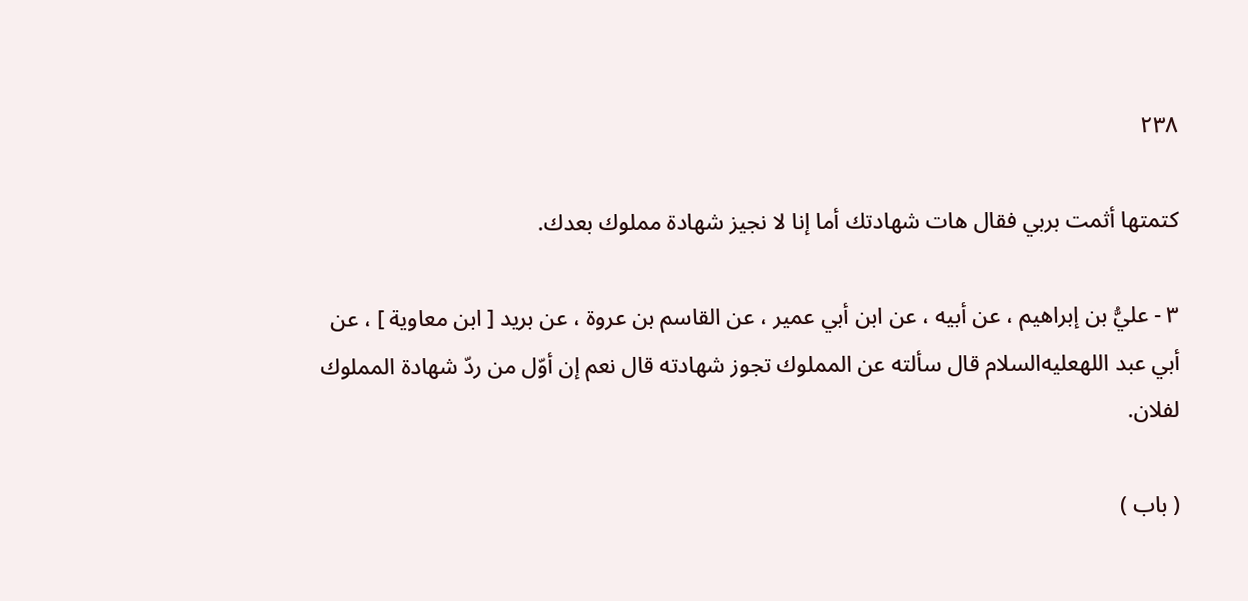٢٣٨

كتمتها أثمت بربي فقال هات شهادتك أما إنا لا نجيز شهادة مملوك بعدك.

٣ - عليُّ بن إبراهيم ، عن أبيه ، عن ابن أبي عمير ، عن القاسم بن عروة ، عن بريد [ ابن معاوية ] ، عن أبي عبد اللهعليه‌السلام قال سألته عن المملوك تجوز شهادته قال نعم إن أوّل من ردّ شهادة المملوك لفلان.

( باب )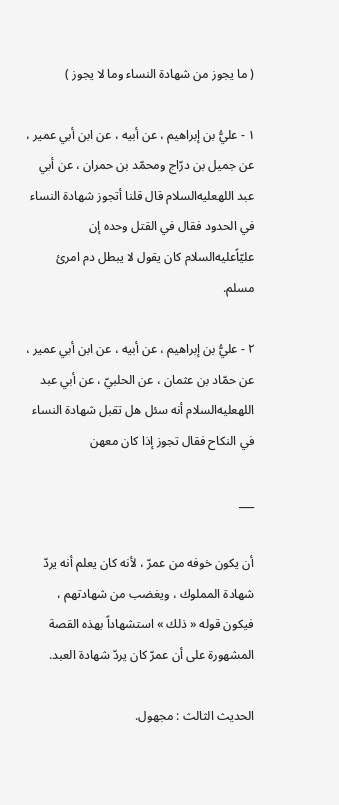( ما يجوز من شهادة النساء وما لا يجوز )

١ - عليُّ بن إبراهيم ، عن أبيه ، عن ابن أبي عمير ، عن جميل بن درّاج ومحمّد بن حمران ، عن أبي عبد اللهعليه‌السلام قال قلنا أتجوز شهادة النساء في الحدود فقال في القتل وحده إن عليّاًعليه‌السلام كان يقول لا يبطل دم امرئ مسلم.

٢ - عليُّ بن إبراهيم ، عن أبيه ، عن ابن أبي عمير ، عن حمّاد بن عثمان ، عن الحلبيّ ، عن أبي عبد اللهعليه‌السلام أنه سئل هل تقبل شهادة النساء في النكاح فقال تجوز إذا كان معهن

___

أن يكون خوفه من عمرّ ، لأنه كان يعلم أنه يردّ شهادة المملوك ، ويغضب من شهادتهم ، فيكون قوله « ذلك » استشهاداً بهذه القصة المشهورة على أن عمرّ كان يردّ شهادة العبد.

الحديث الثالث : مجهول.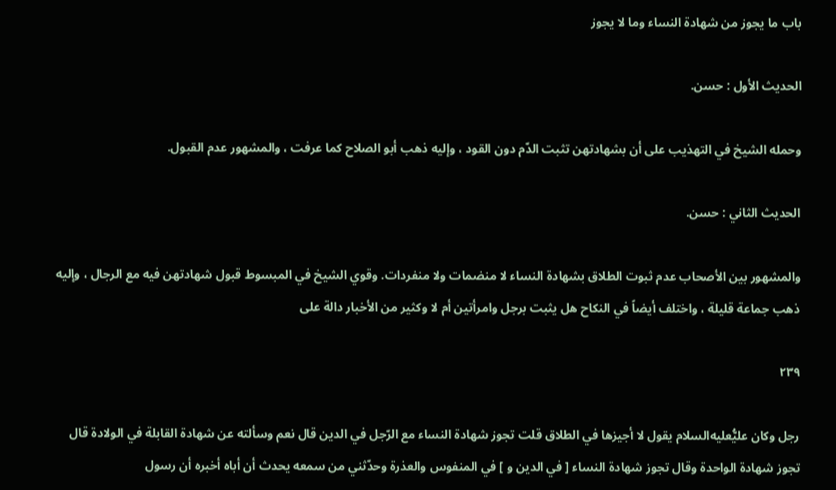باب ما يجوز من شهادة النساء وما لا يجوز

الحديث الأول : حسن.

وحمله الشيخ في التهذيب على أن بشهادتهن تثبت الدّم دون القود ، وإليه ذهب أبو الصلاح كما عرفت ، والمشهور عدم القبول.

الحديث الثاني : حسن.

والمشهور بين الأصحاب عدم ثبوت الطلاق بشهادة النساء لا منضمات ولا منفردات. وقوي الشيخ في المبسوط قبول شهادتهن فيه مع الرجال ، وإليه ذهب جماعة قليلة ، واختلف أيضاً في النكاح هل يثبت برجل وامرأتين أم لا وكثير من الأخبار دالة على

٢٣٩

رجل وكان عليُّعليه‌السلام يقول لا أجيزها في الطلاق قلت تجوز شهادة النساء مع الرّجل في الدين قال نعم وسألته عن شهادة القابلة في الولادة قال تجوز شهادة الواحدة وقال تجوز شهادة النساء [ في الدين و ] في المنفوس والعذرة وحدّثني من سمعه يحدث أن أباه أخبره أن رسول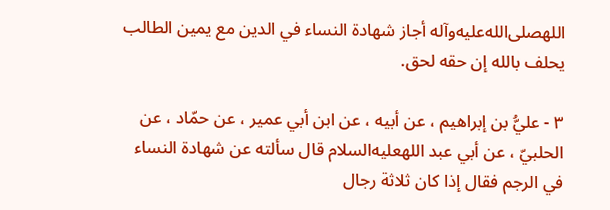اللهصلى‌الله‌عليه‌وآله أجاز شهادة النساء في الدين مع يمين الطالب يحلف بالله إن حقه لحق.

٣ - عليُّ بن إبراهيم ، عن أبيه ، عن ابن أبي عمير ، عن حمّاد ، عن الحلبيّ ، عن أبي عبد اللهعليه‌السلام قال سألته عن شهادة النساء في الرجم فقال إذا كان ثلاثة رجال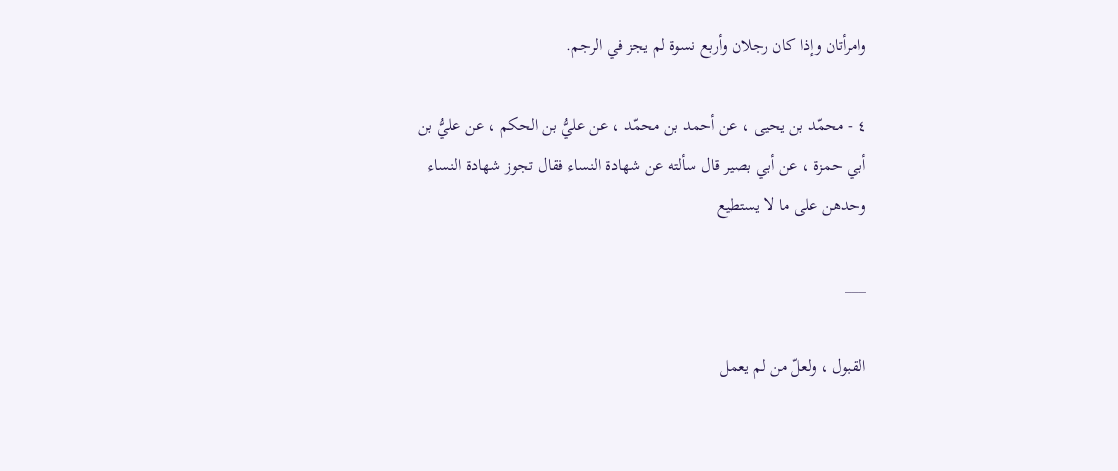وامرأتان وإذا كان رجلان وأربع نسوة لم يجز في الرجم.

٤ - محمّد بن يحيى ، عن أحمد بن محمّد ، عن عليُّ بن الحكم ، عن عليُّ بن أبي حمزة ، عن أبي بصير قال سألته عن شهادة النساء فقال تجوز شهادة النساء وحدهن على ما لا يستطيع

___

القبول ، ولعلّ من لم يعمل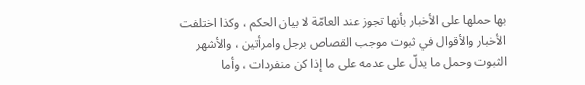بها حملها على الأخبار بأنها تجوز عند العامّة لا بيان الحكم ، وكذا اختلفت الأخبار والأقوال في ثبوت موجب القصاص برجل وامرأتين ، والأشهر الثبوت وحمل ما يدلّ على عدمه على ما إذا كن منفردات ، وأما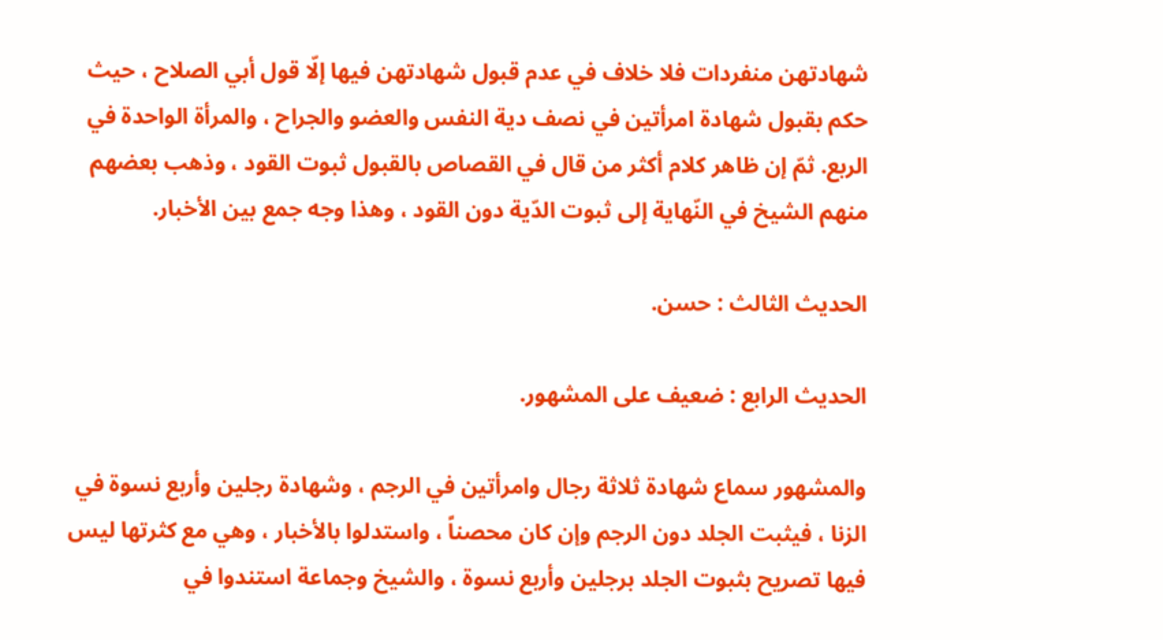شهادتهن منفردات فلا خلاف في عدم قبول شهادتهن فيها إلّا قول أبي الصلاح ، حيث حكم بقبول شهادة امرأتين في نصف دية النفس والعضو والجراح ، والمرأة الواحدة في الربع. ثمّ إن ظاهر كلام أكثر من قال في القصاص بالقبول ثبوت القود ، وذهب بعضهم منهم الشيخ في النّهاية إلى ثبوت الدّية دون القود ، وهذا وجه جمع بين الأخبار.

الحديث الثالث : حسن.

الحديث الرابع : ضعيف على المشهور.

والمشهور سماع شهادة ثلاثة رجال وامرأتين في الرجم ، وشهادة رجلين وأربع نسوة في الزنا ، فيثبت الجلد دون الرجم وإن كان محصناً ، واستدلوا بالأخبار ، وهي مع كثرتها ليس فيها تصريح بثبوت الجلد برجلين وأربع نسوة ، والشيخ وجماعة استندوا في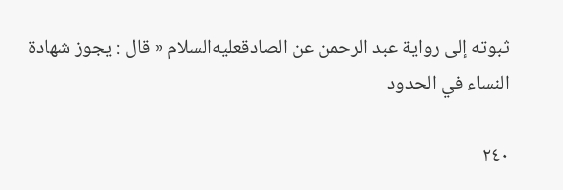ثبوته إلى رواية عبد الرحمن عن الصادقعليه‌السلام « قال : يجوز شهادة النساء في الحدود

٢٤٠